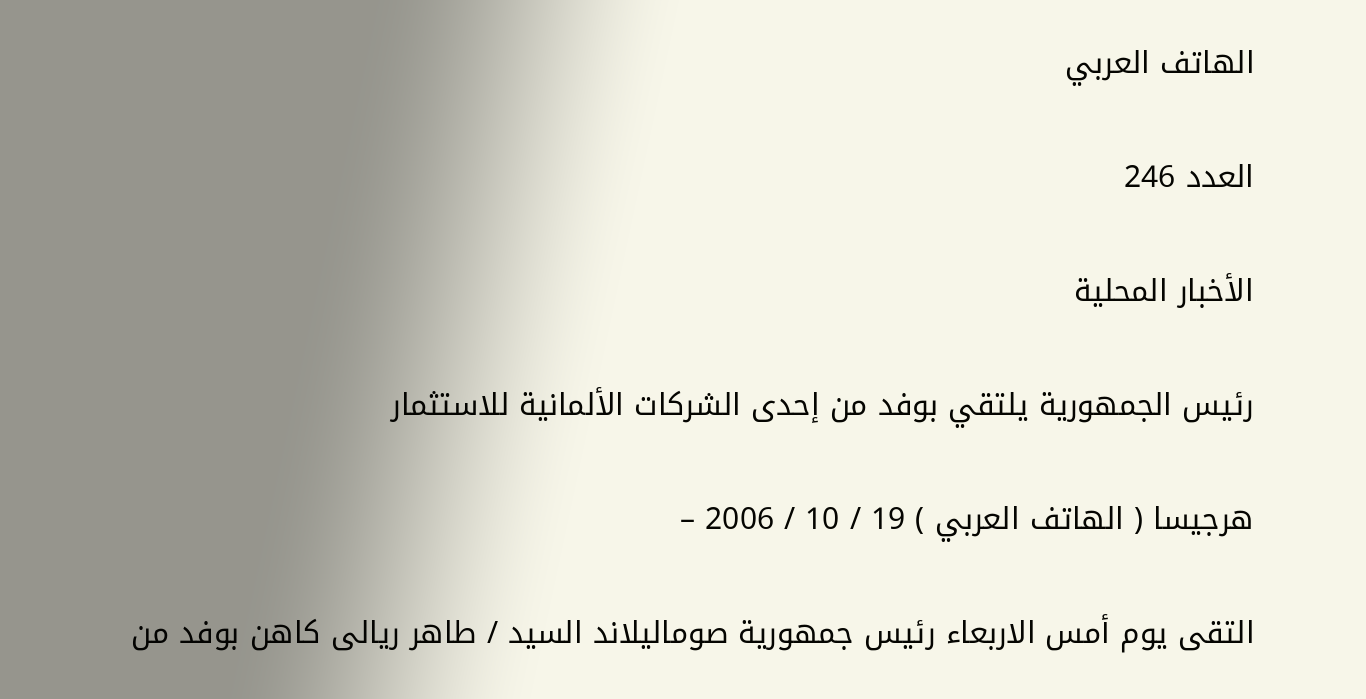الهاتف العربي

العدد 246

الأخبار المحلية

رئيس الجمهورية يلتقي بوفد من إحدى الشركات الألمانية للاستثمار

هرجيسا ( الهاتف العربي ) 19 / 10 / 2006 –

التقى يوم أمس الاربعاء رئيس جمهورية صوماليلاند السيد / طاهر ريالى كاهن بوفد من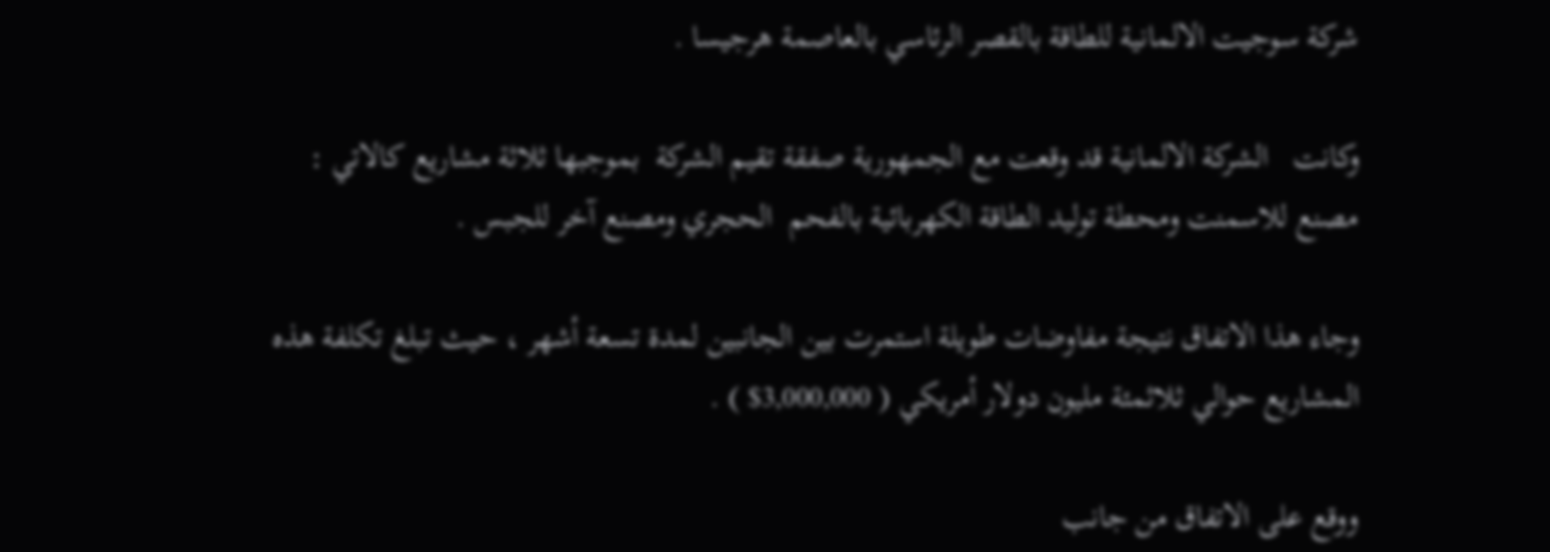شركة سوجيت الالمانية للطاقة بالقصر الرئاسي بالعاصمة هرجيسا .

وكانت   الشركة الالمانية قد وقعت مع الجمهورية صفقة تقيم الشركة  بموجبها ثلاثة مشاريع كالاتي :  مصنع للاسمنت ومحطة توليد الطاقة الكهربائية بالفحم  الحجري ومصنع آخر للجبس .

وجاء هذا الاتفاق نتيجة مفاوضات طويلة استمرت بين الجانبين لمدة تسعة أشهر ، حيث تبلغ تكلفة هذه المشاريع حوالي ثلاثمئة مليون دولار أمريكي ( 3,000,000$ ) .

ووقع على الاتفاق من جانب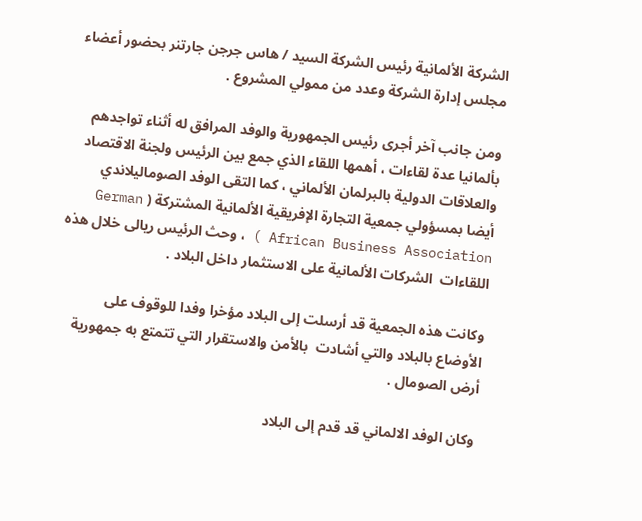الشركة الألمانية رئيس الشركة السيد / هاس جرجن جارتنر بحضور أعضاء مجلس إدارة الشركة وعدد من ممولي المشروع .

ومن جانب آخر أجرى رئيس الجمهورية والوفد المرافق له أثناء تواجدهم بألمانيا عدة لقاءات ، أهمها اللقاء الذي جمع بين الرئيس ولجنة الاقتصاد والعلاقات الدولية بالبرلمان الألماني ، كما التقى الوفد الصوماليلاندي  أيضا بمسؤولي جمعية التجارة الإفريقية الألمانية المشتركة ( German African Business Association ) ، وحث الرئيس ريالى خلال هذه اللقاءات  الشركات الألمانية على الاستثمار داخل البلاد .

وكانت هذه الجمعية قد أرسلت إلى البلاد مؤخرا وفدا للوقوف على الأوضاع بالبلاد والتي أشادت  بالأمن والاستقرار التي تتمتع به جمهورية  أرض الصومال .

وكان الوفد الالماني قد قدم إلى البلاد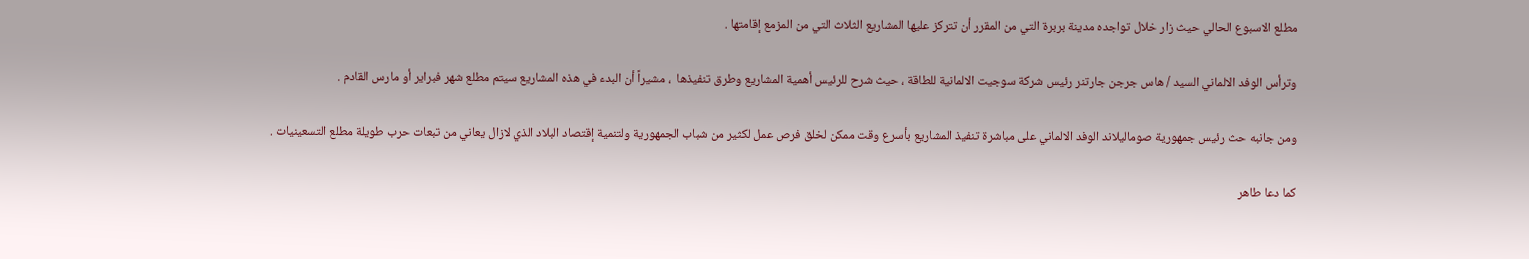مطلع الاسبوع الحالي حيث زار خلال تواجده مدينة بربرة التي من المقرر أن تتركز عليها المشاريع الثلاث التي من المزمع إقامتها .

وترأس الوفد الالماني السيد / هاس جرجن جارتنر رئيس شركة سوجيت الالمانية للطاقة ، حيث شرح للرئيس أهمية المشاريع وطرق تنفيذها  ، مشيراً أن البدء في هذه المشاريع سيتم مطلع شهر فبراير أو مارس القادم .

ومن جانبه حث رئيس جمهورية صوماليلاند الوفد الالماني على مباشرة تنفيذ المشاريع بأسرع وقت ممكن لخلق فرص عمل لكثير من شباب الجمهورية ولتنمية إقتصاد البلاد الذي لازال يعاني من تبعات حرب طويلة مطلع التسعينيات .

كما دعا طاهر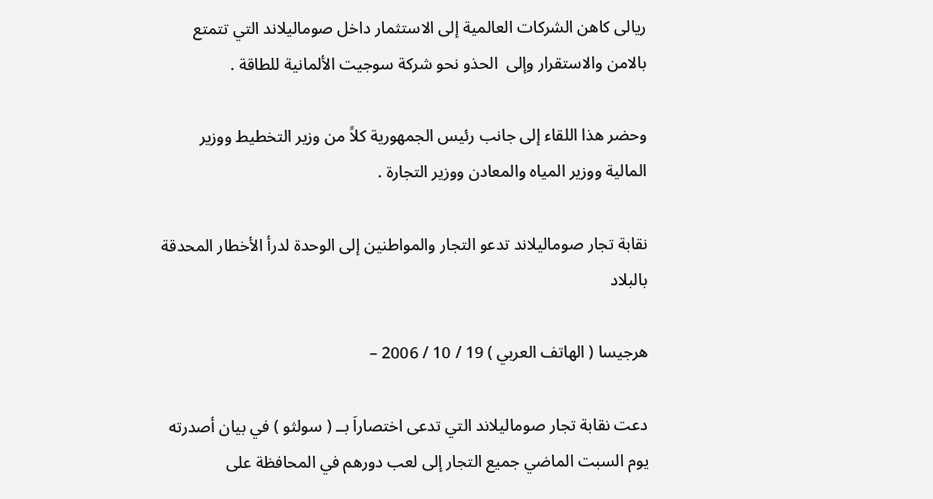ريالى كاهن الشركات العالمية إلى الاستثمار داخل صوماليلاند التي تتمتع بالامن والاستقرار وإلى  الحذو نحو شركة سوجيت الألمانية للطاقة .

وحضر هذا اللقاء إلى جانب رئيس الجمهورية كلاً من وزير التخطيط ووزير المالية ووزير المياه والمعادن ووزير التجارة .

نقابة تجار صوماليلاند تدعو التجار والمواطنين إلى الوحدة لدرأ الأخطار المحدقة بالبلاد

هرجيسا ( الهاتف العربي ) 19 / 10 / 2006 –

دعت نقابة تجار صوماليلاند التي تدعى اختصاراَ بــ ( سولثو ) في بيان أصدرته يوم السبت الماضي جميع التجار إلى لعب دورهم في المحافظة على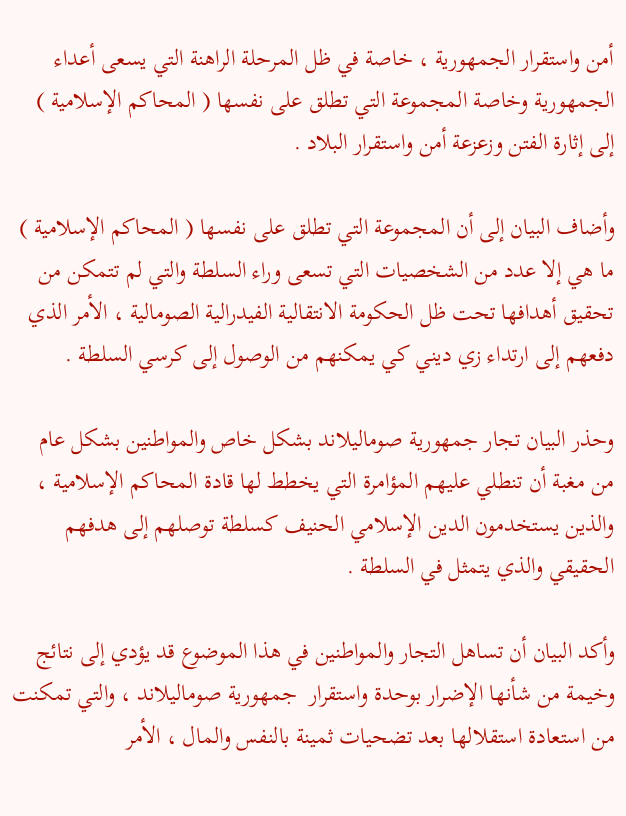أمن واستقرار الجمهورية ، خاصة في ظل المرحلة الراهنة التي يسعى أعداء الجمهورية وخاصة المجموعة التي تطلق على نفسها ( المحاكم الإسلامية ) إلى إثارة الفتن وزعزعة أمن واستقرار البلاد .

وأضاف البيان إلى أن المجموعة التي تطلق على نفسها ( المحاكم الإسلامية ) ما هي إلا عدد من الشخصيات التي تسعى وراء السلطة والتي لم تتمكن من تحقيق أهدافها تحت ظل الحكومة الانتقالية الفيدرالية الصومالية ، الأمر الذي دفعهم إلى ارتداء زي ديني كي يمكنهم من الوصول إلى كرسي السلطة .

وحذر البيان تجار جمهورية صوماليلاند بشكل خاص والمواطنين بشكل عام من مغبة أن تنطلي عليهم المؤامرة التي يخطط لها قادة المحاكم الإسلامية ، والذين يستخدمون الدين الإسلامي الحنيف كسلطة توصلهم إلى هدفهم الحقيقي والذي يتمثل في السلطة .

وأكد البيان أن تساهل التجار والمواطنين في هذا الموضوع قد يؤدي إلى نتائج وخيمة من شأنها الإضرار بوحدة واستقرار  جمهورية صوماليلاند ، والتي تمكنت من استعادة استقلالها بعد تضحيات ثمينة بالنفس والمال ، الأمر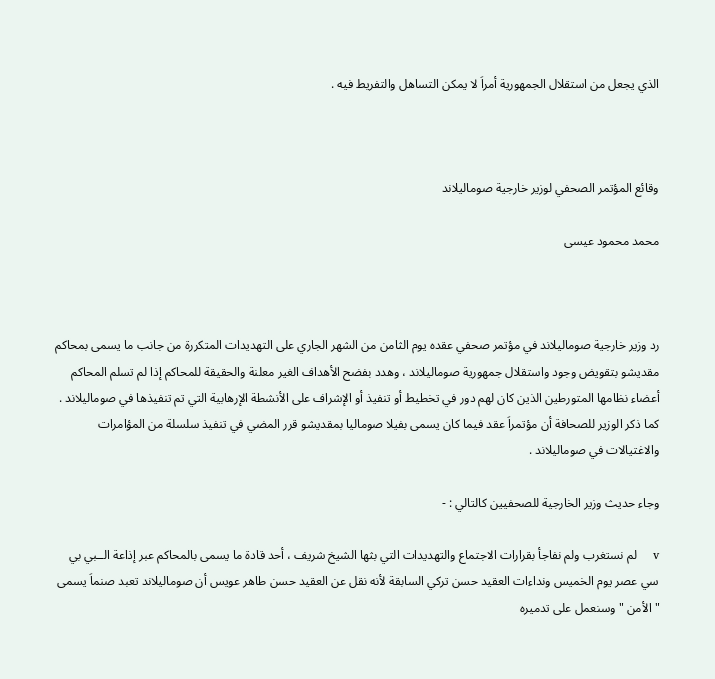الذي يجعل من استقلال الجمهورية أمراَ لا يمكن التساهل والتفريط فيه .



وقائع المؤتمر الصحفي لوزير خارجية صوماليلاند

محمد محمود عيسى



رد وزير خارجية صوماليلاند في مؤتمر صحفي عقده يوم الثامن من الشهر الجاري على التهديدات المتكررة من جانب ما يسمى بمحاكم مقديشو بتقويض وجود واستقلال جمهورية صوماليلاند ، وهدد بفضح الأهداف الغير معلنة والحقيقة للمحاكم إذا لم تسلم المحاكم أعضاء نظامها المتورطين الذين كان لهم دور في تخطيط أو تنفيذ أو الإشراف على الأنشطة الإرهابية التي تم تنفيذها في صوماليلاند . كما ذكر الوزير للصحافة أن مؤتمراَ عقد فيما كان يسمى بفيلا صوماليا بمقديشو قرر المضي في تنفيذ سلسلة من المؤامرات والاغتيالات في صوماليلاند .

وجاء حديث وزير الخارجية للصحفيين كالتالي : -

v    لم نستغرب ولم نفاجأ بقرارات الاجتماع والتهديدات التي بثها الشيخ شريف ، أحد قادة ما يسمى بالمحاكم عبر إذاعة الــبي بي سي عصر يوم الخميس ونداءات العقيد حسن تركي السابقة لأنه نقل عن العقيد حسن طاهر عويس أن صوماليلاند تعبد صنماَ يسمى "الأمن " وسنعمل على تدميره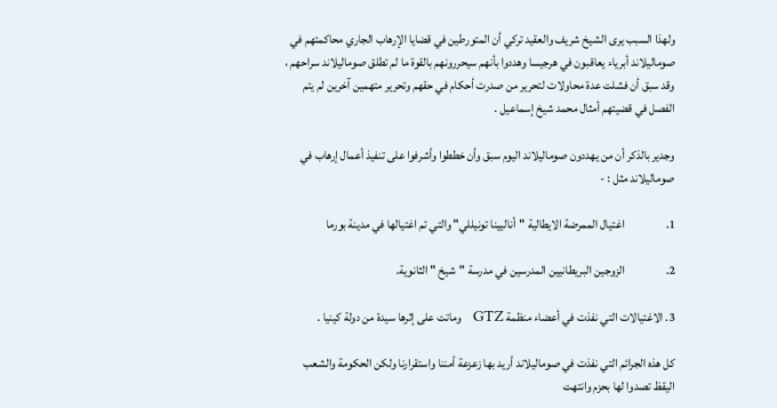ولهذا السبب يرى الشيخ شريف والعقيد تركي أن المتورطين في قضايا الإرهاب الجاري محاكمتهم في صوماليلاند أبرياء يعاقبون في هرجيسا وهددوا بأنهم سيحررونهم بالقوة ما لم تطلق صوماليلاند سراحهم ، وقد سبق أن فشلت عدة محاولات لتحرير من صدرت أحكام في حقهم وتحرير متهمين آخرين لم يتم الفصل في قضيتهم أمثال محمد شيخ إسماعيل .

وجدير بالذكر أن من يهددون صوماليلاند اليوم سبق وأن خططوا وأشرفوا على تنفيذ أعمال إرهاب في صوماليلاند مثل : -

1.                 اغتيال الممرضة الايطالية "أناليينا تونيللي" والتي تم اغتيالها في مدينة بورما

2.                 الزوجين البريطانيين المدرسين في مدرسة "شيخ " الثانوية.

3. الاغتيالات التي نفذت في أعضاء منظمة GTZ   وماتت على إثرها سيدة من دولة كينيا .

كل هذه الجرائم التي نفذت في صوماليلاند أريد بها زعزعة أمننا واستقرارنا ولكن الحكومة والشعب اليقظ تصدوا لها بحزم وانتهت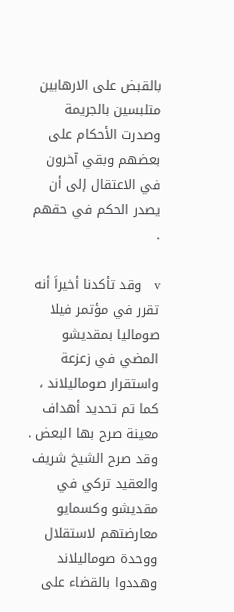بالقبض على الارهابين متلبسين بالجريمة وصدرت الأحكام على بعضهم وبقي آخرون في الاعتقال إلى أن يصدر الحكم في حقهم .

v    وقد تأكدنا أخيراَ أنه تقرر في مؤتمر فيلا صوماليا بمقديشو المضي في زعزعة واستقرار صوماليلاند ، كما تم تحديد أهداف معينة صرح بها البعض . وقد صرح الشيخ شريف والعقيد تركي في مقديشو وكسمايو معارضتهم لاستقلال ووحدة صوماليلاند وهددوا بالقضاء على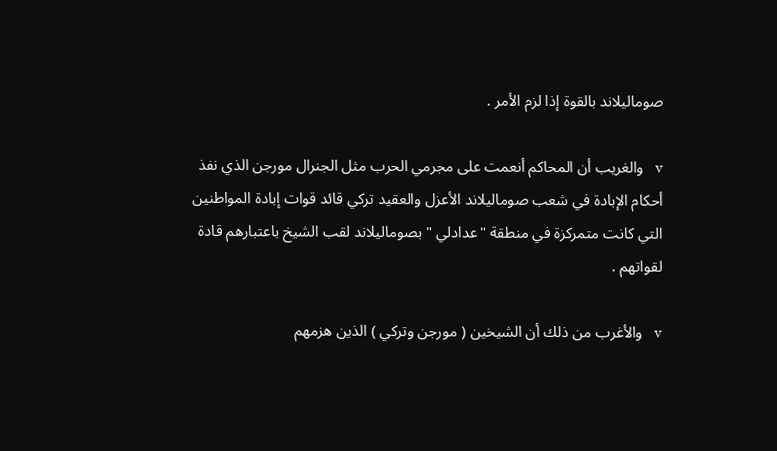صوماليلاند بالقوة إذا لزم الأمر .

v    والغريب أن المحاكم أنعمت على مجرمي الحرب مثل الجنرال مورجن الذي نفذ أحكام الإبادة في شعب صوماليلاند الأعزل والعقيد تركي قائد قوات إبادة المواطنين التي كانت متمركزة في منطقة "عدادلي " بصوماليلاند لقب الشيخ باعتبارهم قادة لقواتهم .

v    والأغرب من ذلك أن الشيخين ( مورجن وتركي ) الذين هزمهم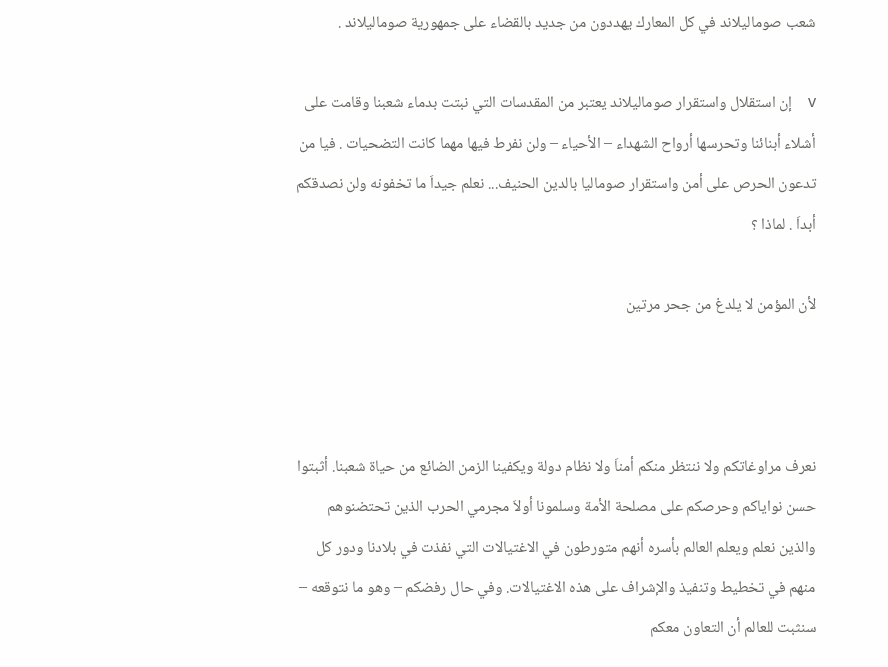شعب صوماليلاند في كل المعارك يهددون من جديد بالقضاء على جمهورية صوماليلاند .

v    إن استقلال واستقرار صوماليلاند يعتبر من المقدسات التي نبتت بدماء شعبنا وقامت على أشلاء أبنائنا وتحرسها أرواح الشهداء – الأحياء – ولن نفرط فيها مهما كانت التضحيات . فيا من تدعون الحرص على أمن واستقرار صوماليا بالدين الحنيف... نعلم جيداَ ما تخفونه ولن نصدقكم أبداَ . لماذا ؟

لأن المؤمن لا يلدغ من جحر مرتين



نعرف مراوغاتكم ولا ننتظر منكم أمناَ ولا نظام دولة ويكفينا الزمن الضائع من حياة شعبنا. أثبتوا حسن نواياكم وحرصكم على مصلحة الأمة وسلمونا أولاَ مجرمي الحرب الذين تحتضنوهم والذين نعلم ويعلم العالم بأسره أنهم متورطون في الاغتيالات التي نفذت في بلادنا ودور كل منهم في تخطيط وتنفيذ والإشراف على هذه الاغتيالات. وفي حال رفضكم – وهو ما نتوقعه – سنثبت للعالم أن التعاون معكم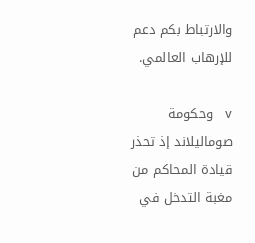والارتباط بكم دعم للإرهاب العالمي.

v    وحكومة صوماليلاند إذ تحذر قيادة المحاكم من مغبة التدخل في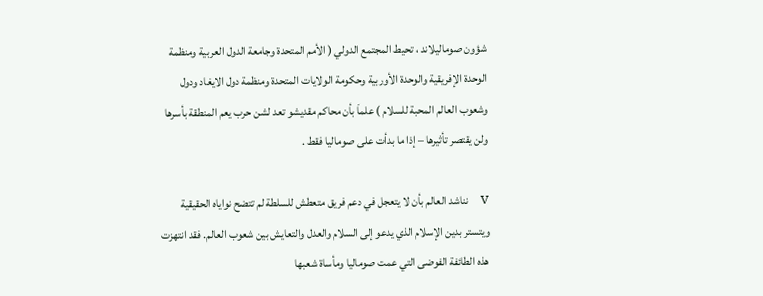شؤون صوماليلاند ، تحيط المجتمع الدولي ( الأمم المتحدة وجامعة الدول العربية ومنظمة الوحدة الإفريقية والوحدة الأوربية وحكومة الولايات المتحدة ومنظمة دول الايغاد ودول وشعوب العالم المحبة للسلام ) علماَ بأن محاكم مقديشو تعد لشن حرب يعم المنطقة بأسرها ولن يقتصر تأثيرها – إذا ما بدأت على صوماليا فقط .

v    نناشد العالم بأن لا يتعجل في دعم فريق متعطش للسلطة لم تتضح نواياه الحقيقية ويتستر بدين الإسلام الذي يدعو إلى السلام والعدل والتعايش بين شعوب العالم. فقد انتهزت هذه الطائفة الفوضى التي عمت صوماليا ومأساة شعبها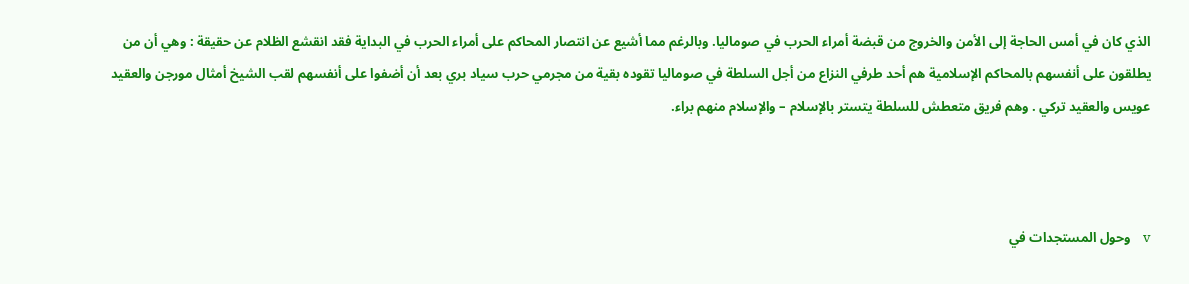الذي كان في أمس الحاجة إلى الأمن والخروج من قبضة أمراء الحرب في صوماليا. وبالرغم مما أشيع عن انتصار المحاكم على أمراء الحرب في البداية فقد انقشع الظلام عن حقيقة : وهي أن من يطلقون على أنفسهم بالمحاكم الإسلامية هم أحد طرفي النزاع من أجل السلطة في صوماليا تقوده بقية من مجرمي حرب سياد بري بعد أن أضفوا على أنفسهم لقب الشيخ أمثال مورجن والعقيد عويس والعقيد تركي . وهم فريق متعطش للسلطة يتستر بالإسلام – والإسلام منهم براء.



v    وحول المستجدات في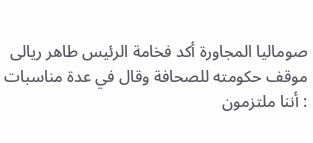صوماليا المجاورة أكد فخامة الرئيس طاهر ريالى موقف حكومته للصحافة وقال في عدة مناسبات : أننا ملتزمون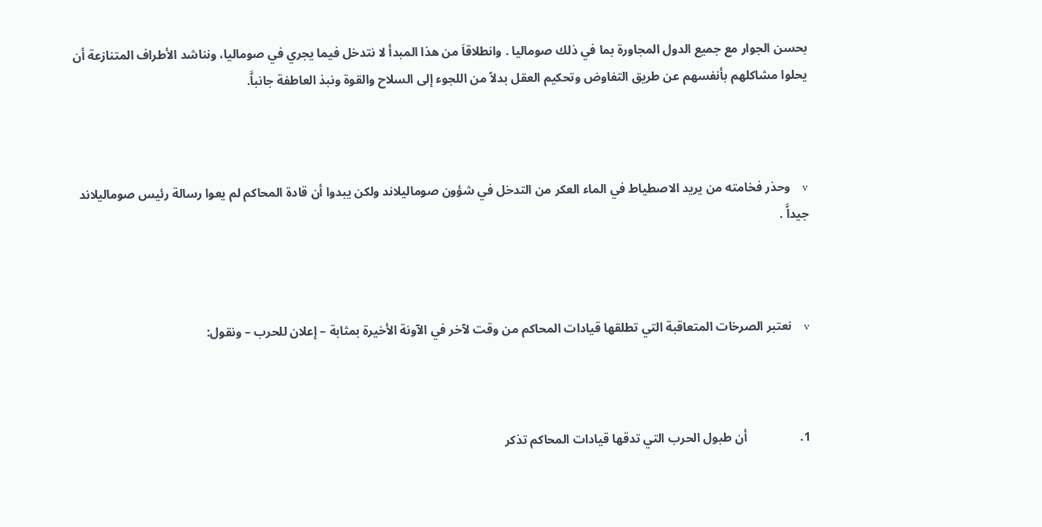بحسن الجوار مع جميع الدول المجاورة بما في ذلك صوماليا . وانطلاقاَ من هذا المبدأ لا نتدخل فيما يجري في صوماليا، ونناشد الأطراف المتنازعة أن يحلوا مشاكلهم بأنفسهم عن طريق التفاوض وتحكيم العقل بدلاً من اللجوء إلى السلاح والقوة ونبذ العاطفة جانباًَ.



v    وحذر فخامته من يريد الاصطياط في الماء العكر من التدخل في شؤون صوماليلاند ولكن يبدوا أن قادة المحاكم لم يعوا رسالة رئيس صوماليلاند جيداًَ .



v    نعتبر الصرخات المتعاقبة التي تطلقها قيادات المحاكم من وقت لآخر في الآونة الأخيرة بمثابة – إعلان للحرب – ونقول:



1.                 أن طبول الحرب التي تدقها قيادات المحاكم تذكر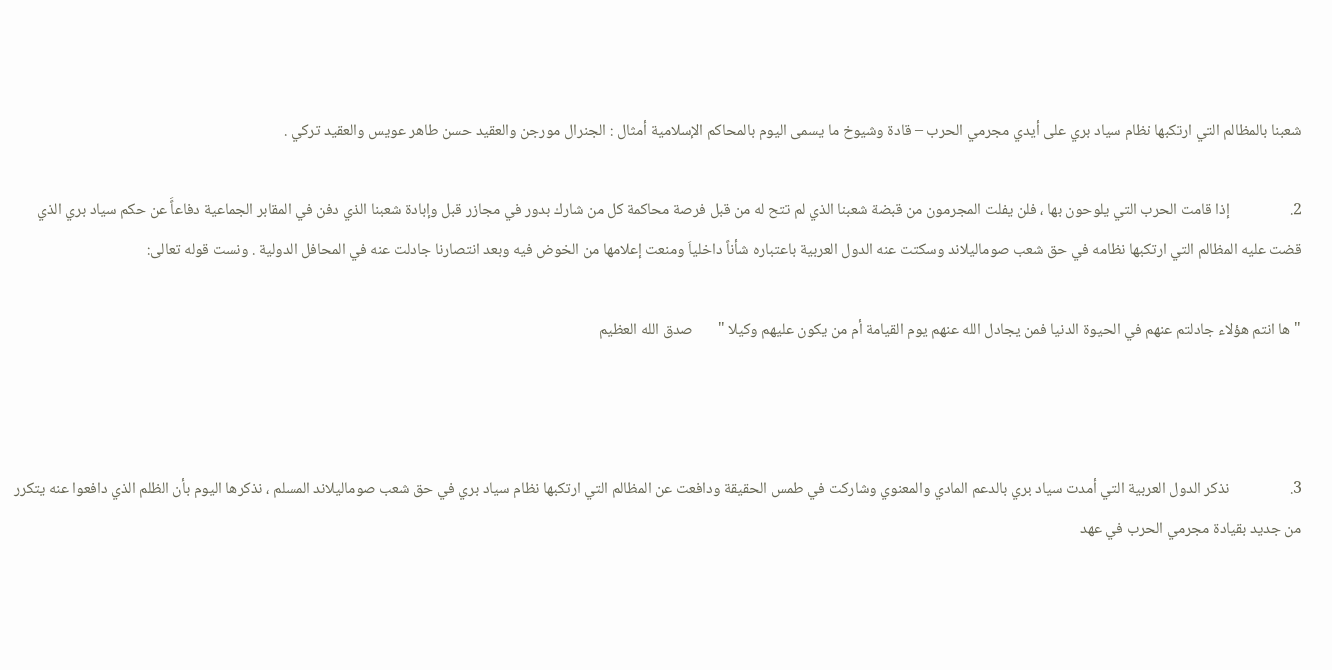شعبنا بالمظالم التي ارتكبها نظام سياد بري على أيدي مجرمي الحرب – قادة وشيوخ ما يسمى اليوم بالمحاكم الإسلامية أمثال : الجنرال مورجن والعقيد حسن طاهر عويس والعقيد تركي .

2.                 إذا قامت الحرب التي يلوحون بها ، فلن يفلت المجرمون من قبضة شعبنا الذي لم تتح له من قبل فرصة محاكمة كل من شارك بدور في مجازر قبل وإبادة شعبنا الذي دفن في المقابر الجماعية دفاعاًَ عن حكم سياد بري الذي قضت عليه المظالم التي ارتكبها نظامه في حق شعب صوماليلاند وسكتت عنه الدول العربية باعتباره شأناً داخلياَ ومنعت إعلامها من الخوض فيه وبعد انتصارنا جادلت عنه في المحافل الدولية . ونست قوله تعالى:

" ها انتم هؤلاء جادلتم عنهم في الحيوة الدنيا فمن يجادل الله عنهم يوم القيامة أم من يكون عليهم وكيلا "       صدق الله العظيم



3.                 نذكر الدول العربية التي أمدت سياد بري بالدعم المادي والمعنوي وشاركت في طمس الحقيقة ودافعت عن المظالم التي ارتكبها نظام سياد بري في حق شعب صوماليلاند المسلم ، نذكرها اليوم بأن الظلم الذي دافعوا عنه يتكرر من جديد بقيادة مجرمي الحرب في عهد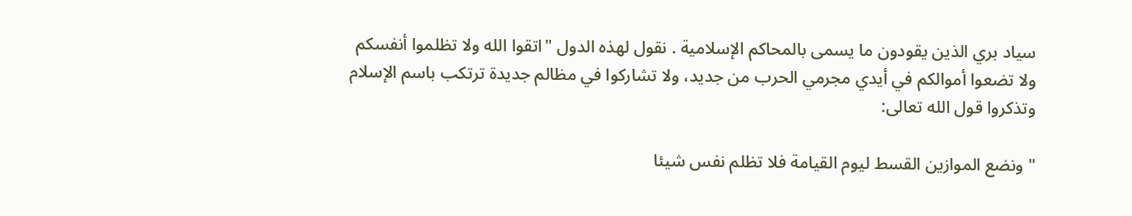سياد بري الذين يقودون ما يسمى بالمحاكم الإسلامية . نقول لهذه الدول "اتقوا الله ولا تظلموا أنفسكم ولا تضعوا أموالكم في أيدي مجرمي الحرب من جديد، ولا تشاركوا في مظالم جديدة ترتكب باسم الإسلام وتذكروا قول الله تعالى:

" ونضع الموازين القسط ليوم القيامة فلا تظلم نفس شيئا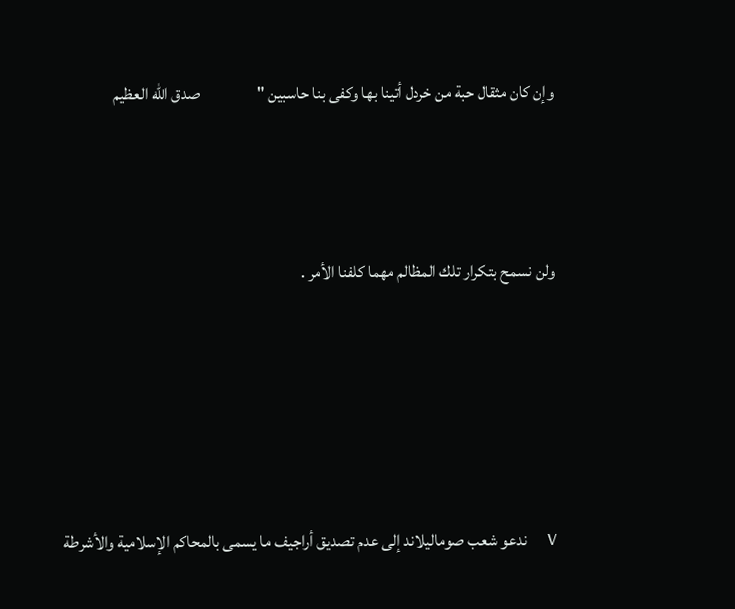وإن كان مثقال حبة من خردل أتينا بها وكفى بنا حاسبين "                 صدق الله العظيم



ولن نسمح بتكرار تلك المظالم مهما كلفنا الأمر .





v    ندعو شعب صوماليلاند إلى عدم تصديق أراجيف ما يسمى بالمحاكم الإسلامية والأشرطة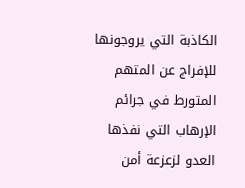الكاذبة التي يروجونها للإفراج عن المتهم المتورط في جرائم الإرهاب التي نفذها العدو لزعزعة أمن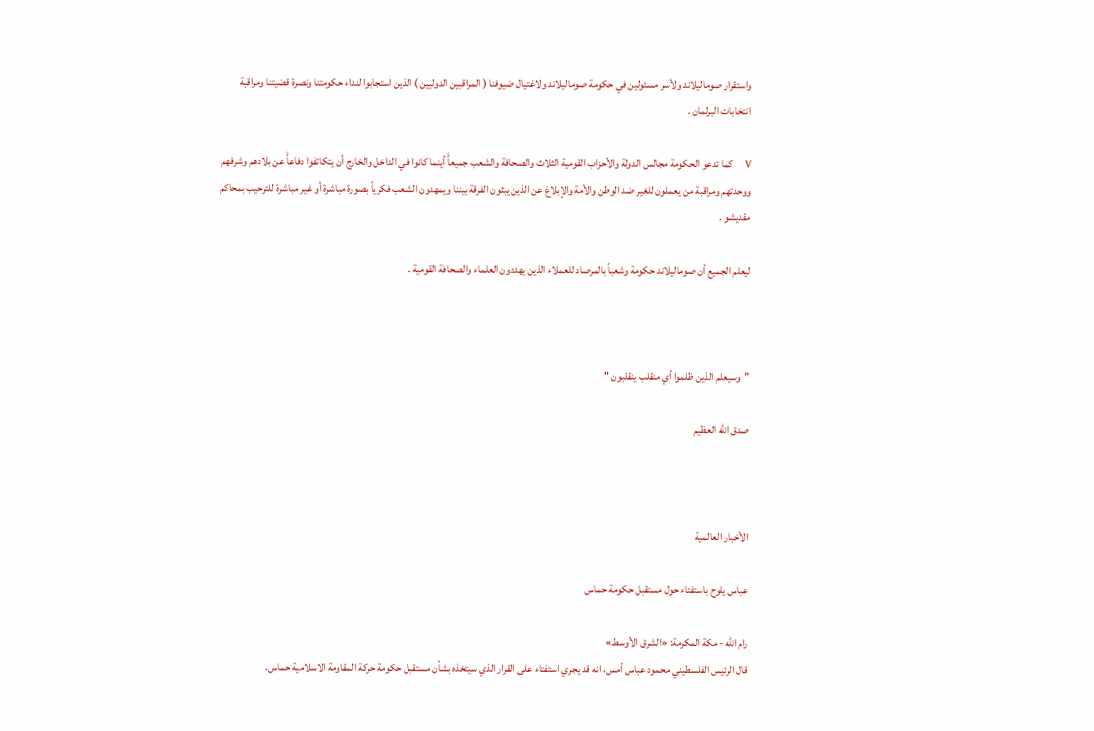واستقرار صوماليلاند ولأسر مسئولين في حكومة صوماليلاند ولاغتيال ضيوفنا ( المراقبين الدوليين ) الذين استجابوا لنداء حكومتنا ونصرة قضيتنا ومراقبة انتخابات البرلمان .

v    كما تدعو الحكومة مجالس الدولة والأحزاب القومية الثلاث والصحافة والشعب جميعاًَ أينما كانوا في الداخل والخارج أن يتكاتفوا دفاعاًَ عن بلادهم وشرفهم ووحدتهم ومراقبة من يعملون للغير ضد الوطن والأمة والإبلاغ عن الذين يبثون الفرقة بيننا ويمهدون الشعب فكرياً بصورة مباشرة أو غير مباشرة للترحيب بمحاكم مقديشو .

ليعلم الجميع أن صوماليلاند حكومة وشعباً بالمرصاد للعملاء الذين يهددون العلماء والصحافة القومية .



”وسيعلم الذين ظلموا أي منقلب ينقلبون "

صدق الله العظيم



الأخبار العالمية

عباس يلوح باستفتاء حول مستقبل حكومة حماس

رام الله - مكة المكرمة: «الشرق الأوسط»
قال الرئيس الفلسطيني محمود عباس أمس، انه قد يجري استفتاء على القرار الذي سيتخذه بشأن مستقبل حكومة حركة المقاومة الاسلامية حماس.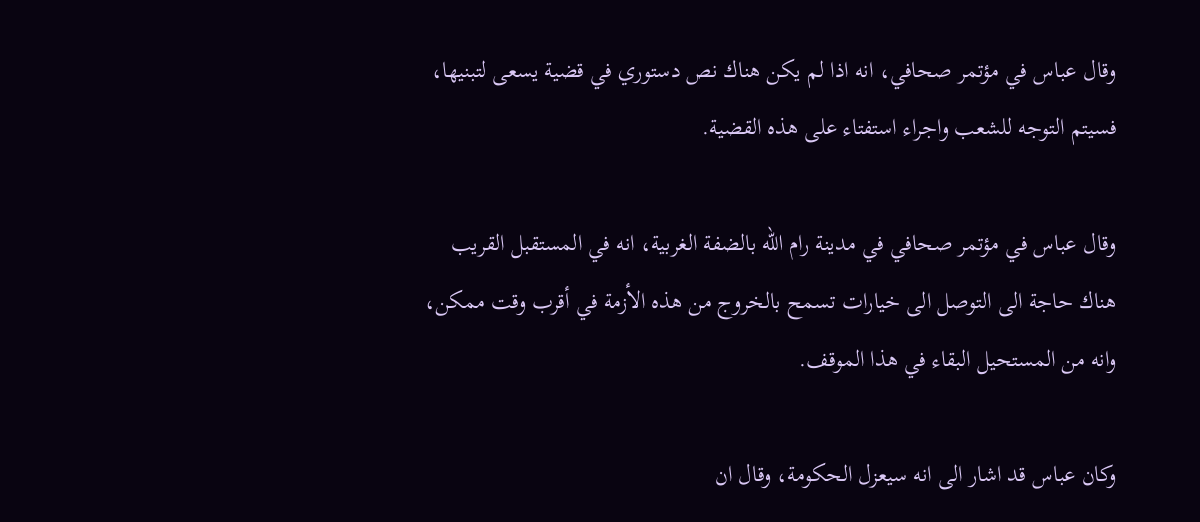وقال عباس في مؤتمر صحافي، انه اذا لم يكن هناك نص دستوري في قضية يسعى لتبنيها، فسيتم التوجه للشعب واجراء استفتاء على هذه القضية.

وقال عباس في مؤتمر صحافي في مدينة رام الله بالضفة الغربية، انه في المستقبل القريب هناك حاجة الى التوصل الى خيارات تسمح بالخروج من هذه الأزمة في أقرب وقت ممكن، وانه من المستحيل البقاء في هذا الموقف.

وكان عباس قد اشار الى انه سيعزل الحكومة، وقال ان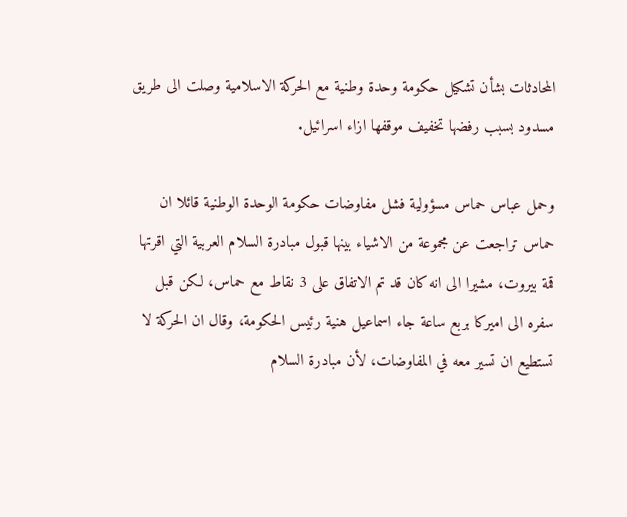المحادثات بشأن تشكيل حكومة وحدة وطنية مع الحركة الاسلامية وصلت الى طريق مسدود بسبب رفضها تخفيف موقفها ازاء اسرائيل.

وحمل عباس حماس مسؤولية فشل مفاوضات حكومة الوحدة الوطنية قائلا ان حماس تراجعت عن مجموعة من الاشياء بينها قبول مبادرة السلام العربية التي اقرتها قمة بيروت، مشيرا الى انه كان قد تم الاتفاق على 3 نقاط مع حماس، لكن قبل سفره الى اميركا بربع ساعة جاء اسماعيل هنية رئيس الحكومة، وقال ان الحركة لا تستطيع ان تسير معه في المفاوضات، لأن مبادرة السلام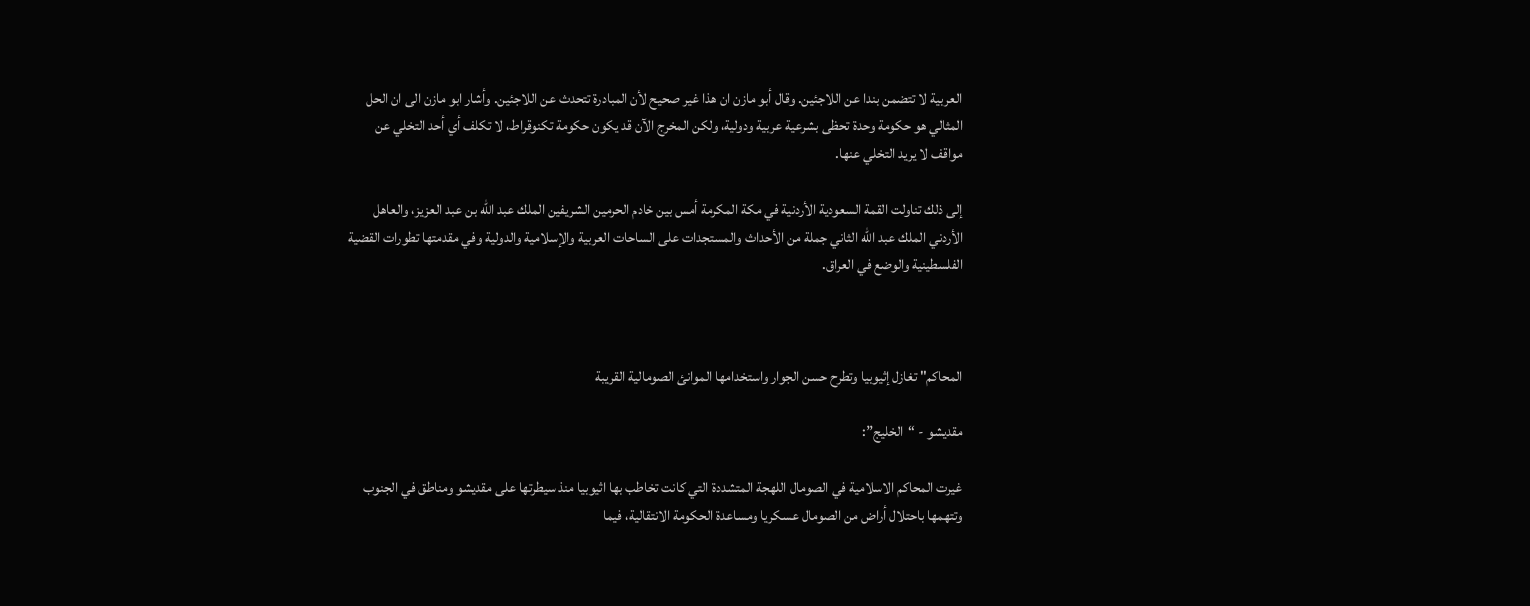العربية لا تتضمن بندا عن اللاجئين. وقال أبو مازن ان هذا غير صحيح لأن المبادرة تتحدث عن اللاجئين. وأشار ابو مازن الى ان الحل المثالي هو حكومة وحدة تحظى بشرعية عربية ودولية، ولكن المخرج الآن قد يكون حكومة تكنوقراط، لا تكلف أي أحد التخلي عن مواقف لا يريد التخلي عنها.

إلى ذلك تناولت القمة السعودية الأردنية في مكة المكرمة أمس بين خادم الحرمين الشريفين الملك عبد الله بن عبد العزيز، والعاهل الأردني الملك عبد الله الثاني جملة من الأحداث والمستجدات على الساحات العربية والإسلامية والدولية وفي مقدمتها تطورات القضية الفلسطينية والوضع في العراق.



المحاكم" تغازل إثيوبيا وتطرح حسن الجوار واستخدامها الموانئ الصومالية القريبة

مقديشو - “الخليج”:

غيرت المحاكم الاسلامية في الصومال اللهجة المتشددة التي كانت تخاطب بها اثيوبيا منذ سيطرتها على مقديشو ومناطق في الجنوب وتتهمها باحتلال أراض من الصومال عسكريا ومساعدة الحكومة الانتقالية، فيما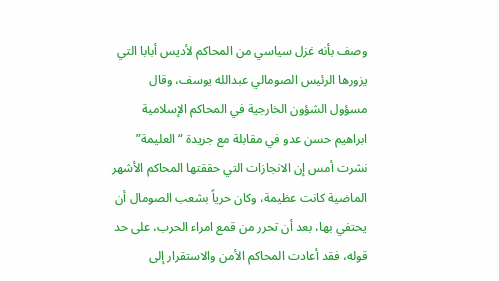وصف بأنه غزل سياسي من المحاكم لأديس أبابا التي يزورها الرئيس الصومالي عبدالله يوسف، وقال مسؤول الشؤون الخارجية في المحاكم الإسلامية ابراهيم حسن عدو في مقابلة مع جريدة “العليمة” نشرت أمس إن الانجازات التي حققتها المحاكم الأشهر الماضية كانت عظيمة، وكان حرياً بشعب الصومال أن يحتفي بها، بعد أن تحرر من قمع امراء الحرب، على حد قوله، فقد أعادت المحاكم الأمن والاستقرار إلى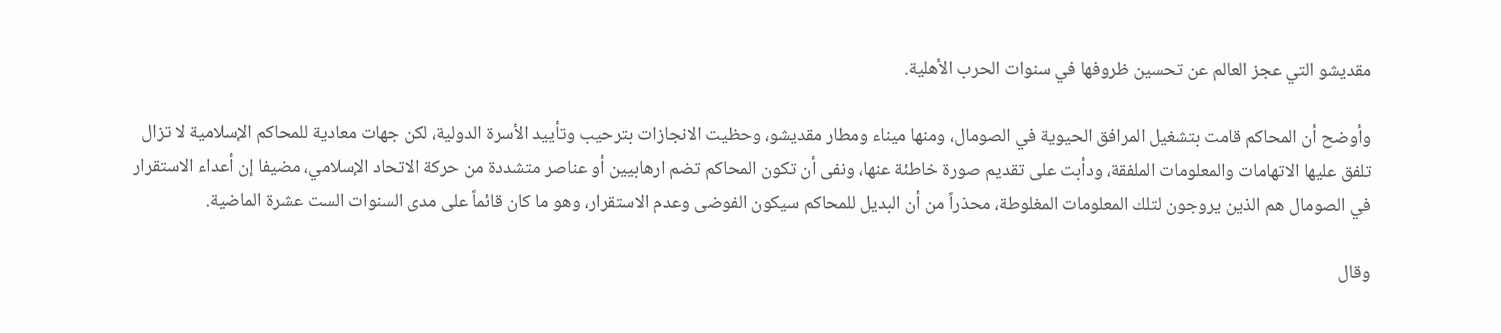مقديشو التي عجز العالم عن تحسين ظروفها في سنوات الحرب الأهلية.

وأوضح أن المحاكم قامت بتشغيل المرافق الحيوية في الصومال، ومنها ميناء ومطار مقديشو، وحظيت الانجازات بترحيب وتأييد الأسرة الدولية، لكن جهات معادية للمحاكم الإسلامية لا تزال تلفق عليها الاتهامات والمعلومات الملفقة، ودأبت على تقديم صورة خاطئة عنها، ونفى أن تكون المحاكم تضم ارهابيين أو عناصر متشددة من حركة الاتحاد الإسلامي، مضيفا إن أعداء الاستقرار في الصومال هم الذين يروجون لتلك المعلومات المغلوطة، محذراً من أن البديل للمحاكم سيكون الفوضى وعدم الاستقرار، وهو ما كان قائماً على مدى السنوات الست عشرة الماضية.

وقال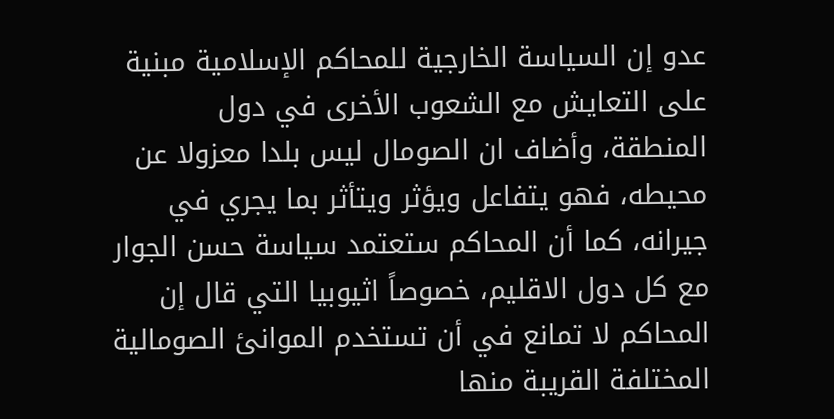عدو إن السياسة الخارجية للمحاكم الإسلامية مبنية على التعايش مع الشعوب الأخرى في دول المنطقة، وأضاف ان الصومال ليس بلدا معزولا عن محيطه، فهو يتفاعل ويؤثر ويتأثر بما يجري في جيرانه، كما أن المحاكم ستعتمد سياسة حسن الجوار مع كل دول الاقليم، خصوصاً اثيوبيا التي قال إن المحاكم لا تمانع في أن تستخدم الموانئ الصومالية المختلفة القريبة منها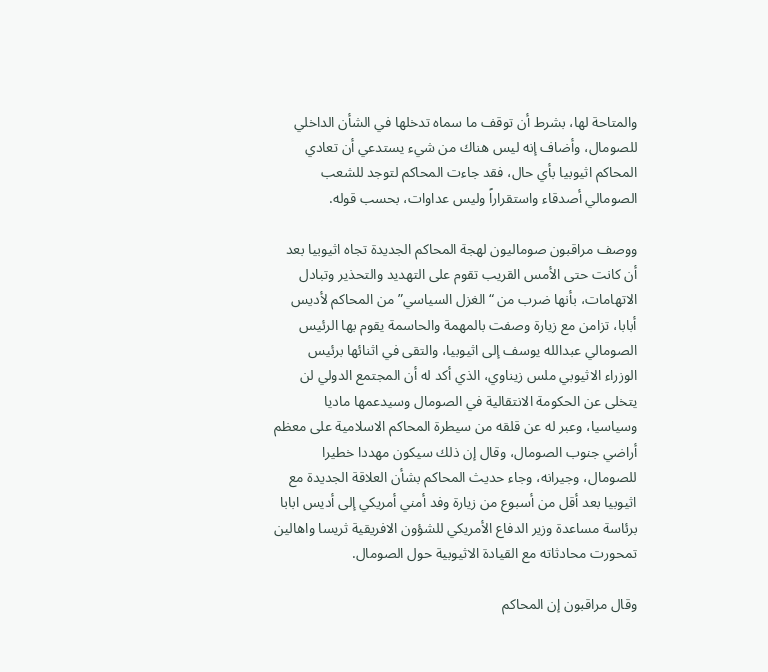والمتاحة لها، بشرط أن توقف ما سماه تدخلها في الشأن الداخلي للصومال، وأضاف إنه ليس هناك من شيء يستدعي أن تعادي المحاكم اثيوبيا بأي حال، فقد جاءت المحاكم لتوجد للشعب الصومالي أصدقاء واستقراراً وليس عداوات، بحسب قوله.

ووصف مراقبون صوماليون لهجة المحاكم الجديدة تجاه اثيوبيا بعد أن كانت حتى الأمس القريب تقوم على التهديد والتحذير وتبادل الاتهامات، بأنها ضرب من “الغزل السياسي” من المحاكم لأديس أبابا، تزامن مع زيارة وصفت بالمهمة والحاسمة يقوم بها الرئيس الصومالي عبدالله يوسف إلى اثيوبيا، والتقى في اثنائها برئيس الوزراء الاثيوبي ملس زيناوي، الذي أكد له أن المجتمع الدولي لن يتخلى عن الحكومة الانتقالية في الصومال وسيدعمها ماديا وسياسيا، وعبر له عن قلقه من سيطرة المحاكم الاسلامية على معظم أراضي جنوب الصومال، وقال إن ذلك سيكون مهددا خطيرا للصومال، وجيرانه، وجاء حديث المحاكم بشأن العلاقة الجديدة مع اثيوبيا بعد أقل من أسبوع من زيارة وفد أمني أمريكي إلى أديس ابابا برئاسة مساعدة وزير الدفاع الأمريكي للشؤون الافريقية ثريسا واهالين تمحورت محادثاته مع القيادة الاثيوبية حول الصومال.

وقال مراقبون إن المحاكم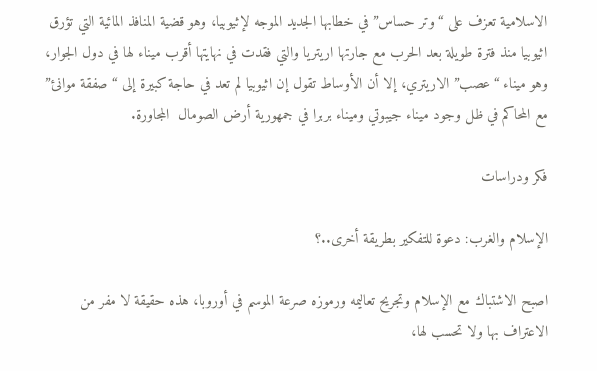الاسلامية تعزف على “وتر حساس” في خطابها الجديد الموجه لإثيوبيا، وهو قضية المنافذ المائية التي تؤرق اثيوبيا منذ فترة طويلة بعد الحرب مع جارتها اريتريا والتي فقدت في نهايتها أقرب ميناء لها في دول الجوار، وهو ميناء “عصب” الاريتري، إلا أن الأوساط تقول إن اثيوبيا لم تعد في حاجة كبيرة إلى “صفقة موانئ” مع المحاكم في ظل وجود ميناء جيبوتي وميناء بربرا في جمهورية أرض الصومال  المجاورة.

فكر ودراسات

الإسلام والغرب: دعوة للتفكير بطريقة أخرى..؟

اصبح الاشتباك مع الإسلام وتجريح تعاليمه ورموزه صرعة الموسم في أوروبا، هذه حقيقة لا مفر من الاعتراف بها ولا تحسب لها،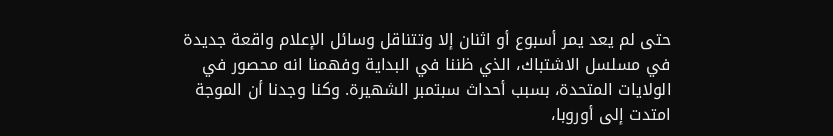حتى لم يعد يمر أسبوع أو اثنان إلا وتتناقل وسائل الإعلام واقعة جديدة في مسلسل الاشتباك، الذي ظننا في البداية وفهمنا انه محصور في الولايات المتحدة، بسبب أحداث سبتمبر الشهيرة. وكنا وجدنا أن الموجة امتدت إلى أوروبا،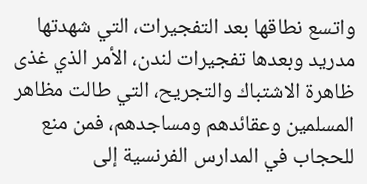واتسع نطاقها بعد التفجيرات، التي شهدتها مدريد وبعدها تفجيرات لندن، الأمر الذي غذى ظاهرة الاشتباك والتجريح، التي طالت مظاهر المسلمين وعقائدهم ومساجدهم، فمن منع للحجاب في المدارس الفرنسية إلى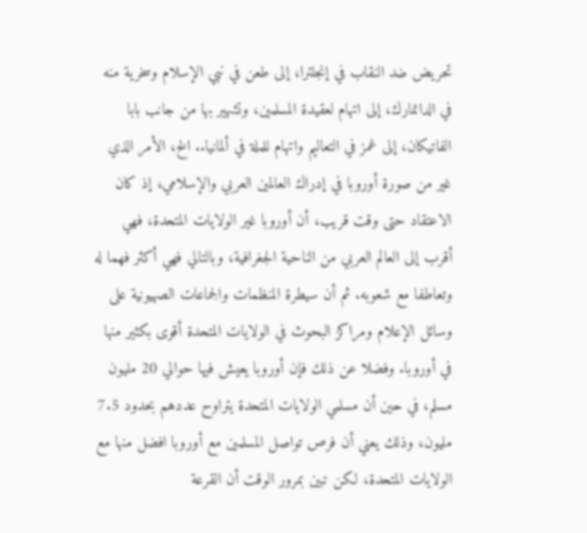تحريض ضد النقاب في إنجلترا، إلى طعن في نبي الإسلام وسخرية منه في الدانمارك، إلى اتهام لعقيدة المسلمين، وتشهير بها من جانب بابا الفاتيكان، إلى غمز في التعاليم واتهام للملة في ألمانيا.. الخ، الأمر الذي غير من صورة أوروبا في إدراك العالمين العربي والإسلامي، إذ كان الاعتقاد حتى وقت قريب، أن أوروبا غير الولايات المتحدة، فهي أقرب إلى العالم العربي من الناحية الجغرافية، وبالتالي فهي أكثر فهما له وتعاطفا مع شعوبه. ثم أن سيطرة المنظمات والجماعات الصهيونية على وسائل الإعلام ومراكز البحوث في الولايات المتحدة أقوى بكثير منها في أوروبا. وفضلا عن ذلك فإن أوروبا يعيش فيها حوالي 20 مليون مسلم، في حين أن مسلمي الولايات المتحدة يتراوح عددهم بحدود 7.5 مليون، وذلك يعني أن فرص تواصل المسلمين مع أوروبا افضل منها مع الولايات المتحدة، لكن تبين بمرور الوقت أن القرعة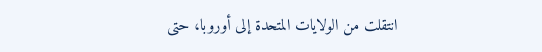انتقلت من الولايات المتحدة إلى أوروبا، حتى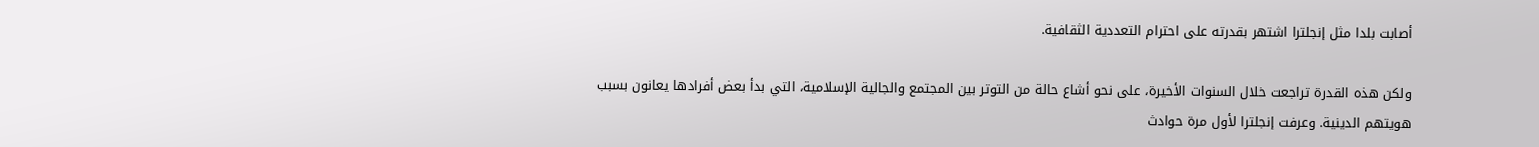أصابت بلدا مثل إنجلترا اشتهر بقدرته على احترام التعددية الثقافية.

ولكن هذه القدرة تراجعت خلال السنوات الأخيرة، على نحو أشاع حالة من التوتر بين المجتمع والجالية الإسلامية، التي بدأ بعض أفرادها يعانون بسبب هويتهم الدينية. وعرفت إنجلترا لأول مرة حوادث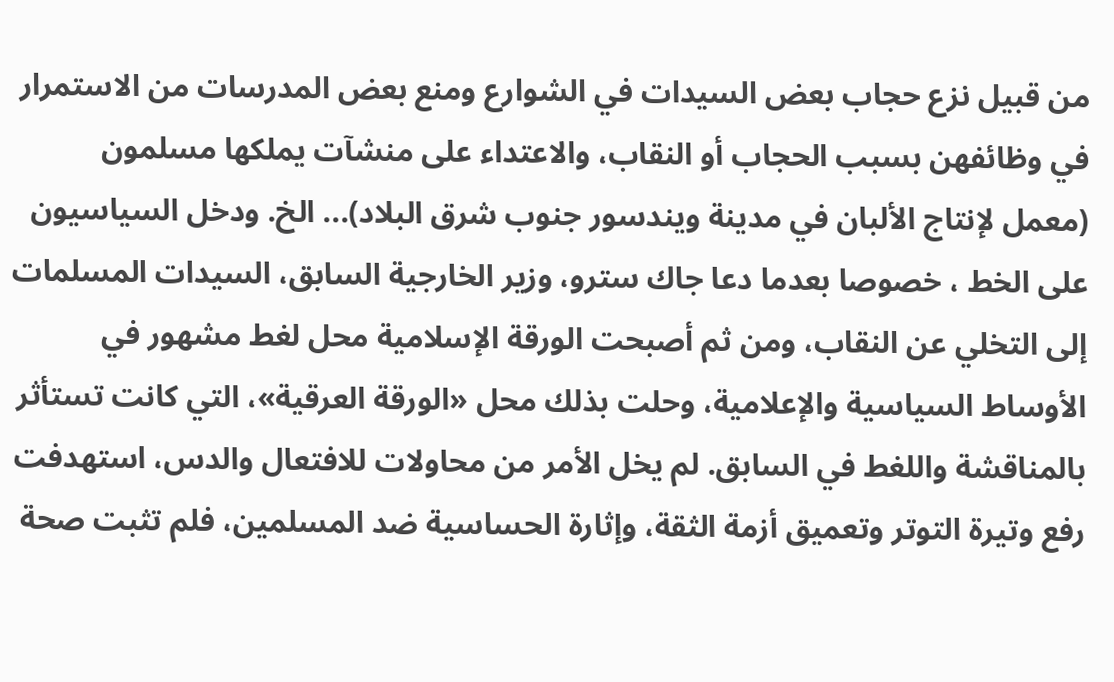من قبيل نزع حجاب بعض السيدات في الشوارع ومنع بعض المدرسات من الاستمرار في وظائفهن بسبب الحجاب أو النقاب، والاعتداء على منشآت يملكها مسلمون (معمل لإنتاج الألبان في مدينة ويندسور جنوب شرق البلاد)... الخ. ودخل السياسيون على الخط ، خصوصا بعدما دعا جاك سترو، وزير الخارجية السابق، السيدات المسلمات إلى التخلي عن النقاب، ومن ثم أصبحت الورقة الإسلامية محل لغط مشهور في الأوساط السياسية والإعلامية، وحلت بذلك محل «الورقة العرقية»، التي كانت تستأثر بالمناقشة واللغط في السابق. لم يخل الأمر من محاولات للافتعال والدس، استهدفت رفع وتيرة التوتر وتعميق أزمة الثقة، وإثارة الحساسية ضد المسلمين، فلم تثبت صحة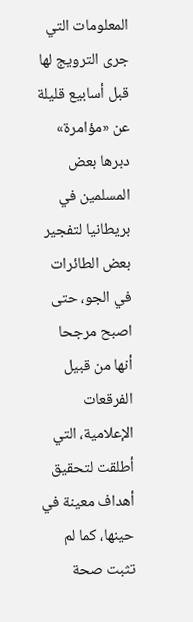المعلومات التي جرى الترويج لها قبل أسابيع قليلة عن «مؤامرة» دبرها بعض المسلمين في بريطانيا لتفجير بعض الطائرات في الجو، حتى اصبح مرجحا أنها من قبيل الفرقعات الإعلامية، التي أطلقت لتحقيق أهداف معينة في حينها، كما لم تثبت صحة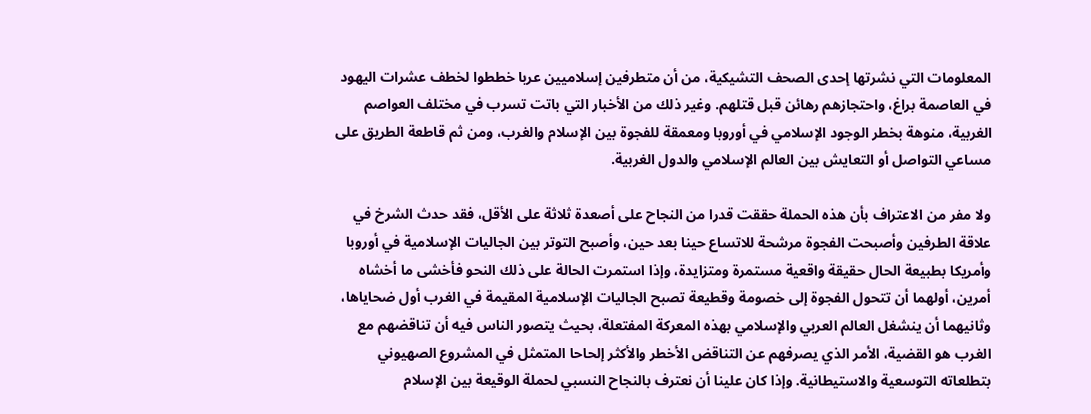المعلومات التي نشرتها إحدى الصحف التشيكية، من أن متطرفين إسلاميين عربا خططوا لخطف عشرات اليهود في العاصمة براغ، واحتجازهم رهائن قبل قتلهم. وغير ذلك من الأخبار التي باتت تسرب في مختلف العواصم الغربية، منوهة بخطر الوجود الإسلامي في أوروبا ومعمقة للفجوة بين الإسلام والغرب، ومن ثم قاطعة الطريق على مساعي التواصل أو التعايش بين العالم الإسلامي والدول الغربية.

ولا مفر من الاعتراف بأن هذه الحملة حققت قدرا من النجاح على أصعدة ثلاثة على الأقل، فقد حدث الشرخ في علاقة الطرفين وأصبحت الفجوة مرشحة للاتساع حينا بعد حين، وأصبح التوتر بين الجاليات الإسلامية في أوروبا وأمريكا بطبيعة الحال حقيقة واقعية مستمرة ومتزايدة، وإذا استمرت الحالة على ذلك النحو فأخشى ما أخشاه أمرين، أولهما أن تتحول الفجوة إلى خصومة وقطيعة تصبح الجاليات الإسلامية المقيمة في الغرب أول ضحاياها، وثانيهما أن ينشغل العالم العربي والإسلامي بهذه المعركة المفتعلة، بحيث يتصور الناس فيه أن تناقضهم مع الغرب هو القضية، الأمر الذي يصرفهم عن التناقض الأخطر والأكثر إلحاحا المتمثل في المشروع الصهيوني بتطلعاته التوسعية والاستيطانية. وإذا كان علينا أن نعترف بالنجاح النسبي لحملة الوقيعة بين الإسلام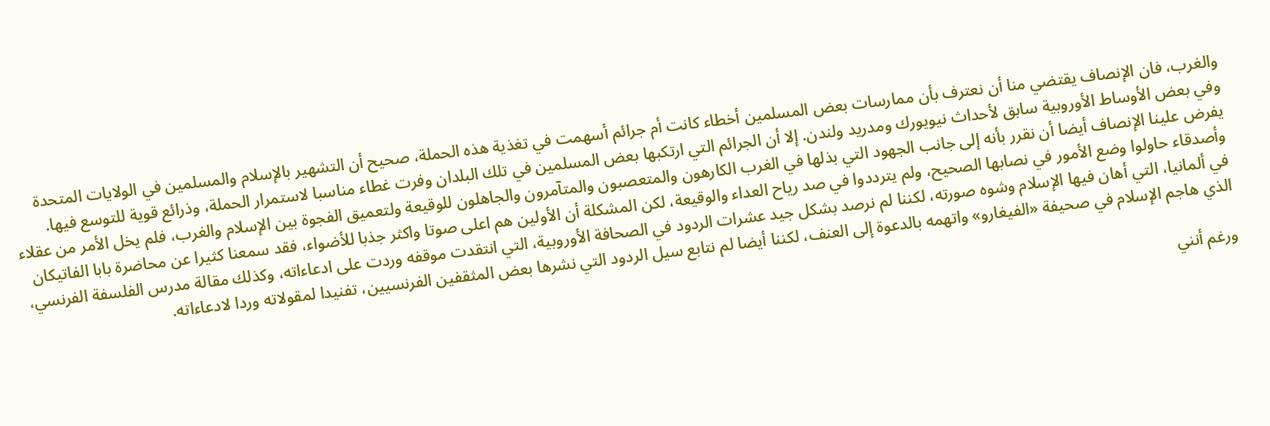والغرب، فان الإنصاف يقتضي منا أن نعترف بأن ممارسات بعض المسلمين أخطاء كانت أم جرائم أسهمت في تغذية هذه الحملة، صحيح أن التشهير بالإسلام والمسلمين في الولايات المتحدة وفي بعض الأوساط الأوروبية سابق لأحداث نيويورك ومدريد ولندن. إلا أن الجرائم التي ارتكبها بعض المسلمين في تلك البلدان وفرت غطاء مناسبا لاستمرار الحملة، وذرائع قوية للتوسع فيها. يفرض علينا الإنصاف أيضا أن نقرر بأنه إلى جانب الجهود التي بذلها في الغرب الكارهون والمتعصبون والمتآمرون والجاهلون للوقيعة ولتعميق الفجوة بين الإسلام والغرب، فلم يخل الأمر من عقلاء وأصدقاء حاولوا وضع الأمور في نصابها الصحيح، ولم يترددوا في صد رياح العداء والوقيعة، لكن المشكلة أن الأولين هم اعلى صوتا واكثر جذبا للأضواء، فقد سمعنا كثيرا عن محاضرة بابا الفاتيكان في ألمانيا، التي أهان فيها الإسلام وشوه صورته، لكننا لم نرصد بشكل جيد عشرات الردود في الصحافة الأوروبية، التي انتقدت موقفه وردت على ادعاءاته، وكذلك مقالة مدرس الفلسفة الفرنسي، الذي هاجم الإسلام في صحيفة «الفيغارو» واتهمه بالدعوة إلى العنف، لكننا أيضا لم نتابع سيل الردود التي نشرها بعض المثقفين الفرنسيين، تفنيدا لمقولاته وردا لادعاءاته.

ورغم أنني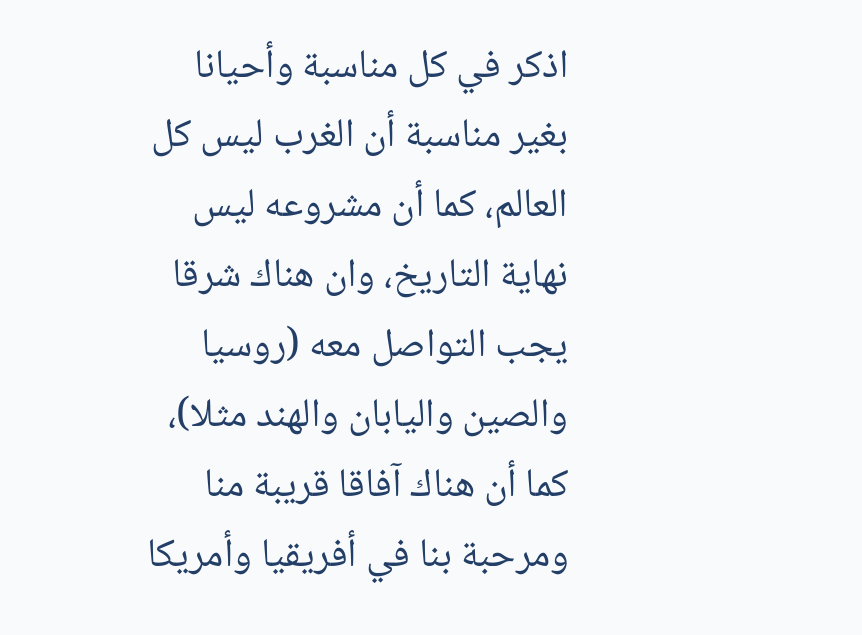اذكر في كل مناسبة وأحيانا بغير مناسبة أن الغرب ليس كل العالم، كما أن مشروعه ليس نهاية التاريخ، وان هناك شرقا يجب التواصل معه (روسيا والصين واليابان والهند مثلا)، كما أن هناك آفاقا قريبة منا ومرحبة بنا في أفريقيا وأمريكا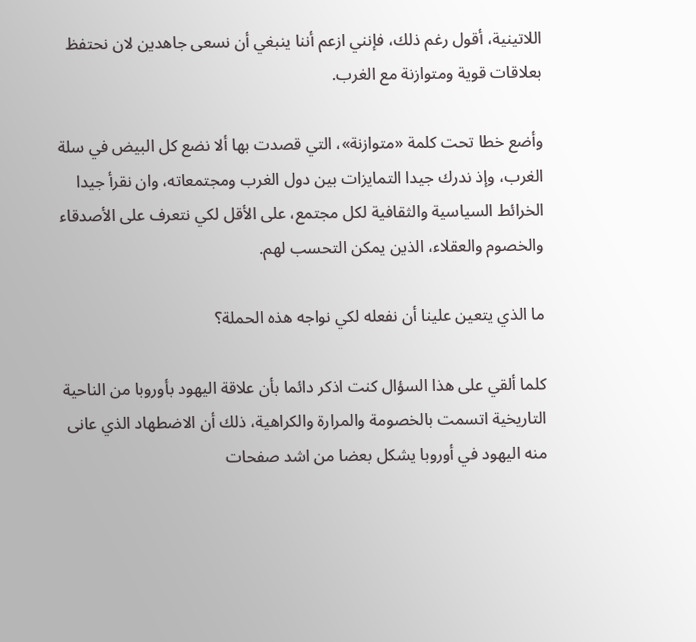اللاتينية، أقول رغم ذلك، فإنني ازعم أننا ينبغي أن نسعى جاهدين لان نحتفظ بعلاقات قوية ومتوازنة مع الغرب.

وأضع خطا تحت كلمة «متوازنة»، التي قصدت بها ألا نضع كل البيض في سلة الغرب، وإذ ندرك جيدا التمايزات بين دول الغرب ومجتمعاته، وان نقرأ جيدا الخرائط السياسية والثقافية لكل مجتمع، على الأقل لكي نتعرف على الأصدقاء والخصوم والعقلاء، الذين يمكن التحسب لهم.

ما الذي يتعين علينا أن نفعله لكي نواجه هذه الحملة؟

كلما ألقي على هذا السؤال كنت اذكر دائما بأن علاقة اليهود بأوروبا من الناحية التاريخية اتسمت بالخصومة والمرارة والكراهية، ذلك أن الاضطهاد الذي عانى منه اليهود في أوروبا يشكل بعضا من اشد صفحات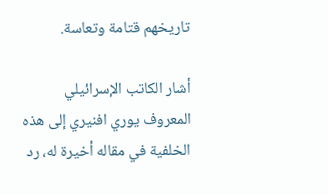تاريخهم قتامة وتعاسة.

أشار الكاتب الإسرائيلي المعروف يوري افنيري إلى هذه الخلفية في مقاله أخيرة له، رد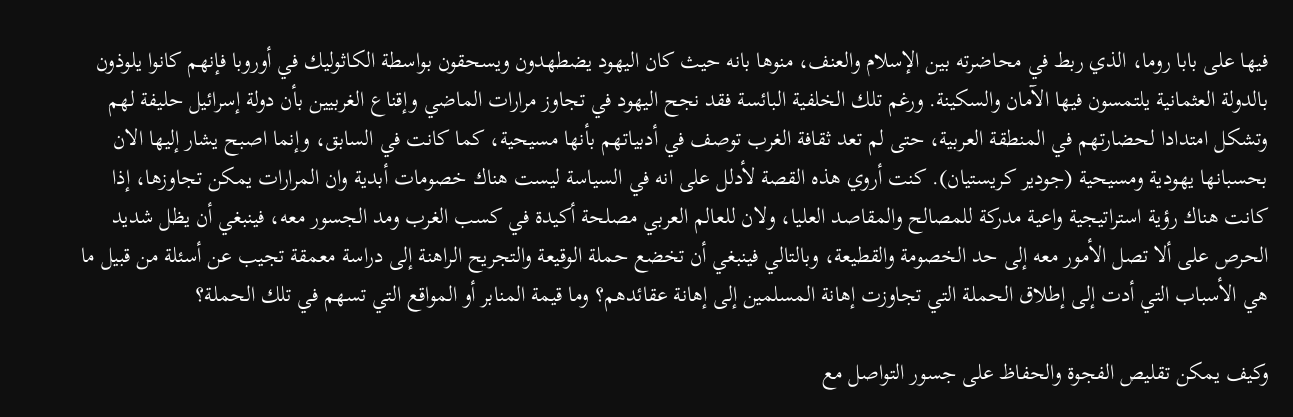فيها على بابا روما، الذي ربط في محاضرته بين الإسلام والعنف، منوها بانه حيث كان اليهود يضطهدون ويسحقون بواسطة الكاثوليك في أوروبا فإنهم كانوا يلوذون بالدولة العثمانية يلتمسون فيها الآمان والسكينة. ورغم تلك الخلفية البائسة فقد نجح اليهود في تجاوز مرارات الماضي وإقناع الغربيين بأن دولة إسرائيل حليفة لهم وتشكل امتدادا لحضارتهم في المنطقة العربية، حتى لم تعد ثقافة الغرب توصف في أدبياتهم بأنها مسيحية، كما كانت في السابق، وإنما اصبح يشار إليها الان بحسبانها يهودية ومسيحية (جودير كريستيان). كنت أروي هذه القصة لأدلل على انه في السياسة ليست هناك خصومات أبدية وان المرارات يمكن تجاوزها، إذا كانت هناك رؤية استراتيجية واعية مدركة للمصالح والمقاصد العليا، ولان للعالم العربي مصلحة أكيدة في كسب الغرب ومد الجسور معه، فينبغي أن يظل شديد الحرص على ألا تصل الأمور معه إلى حد الخصومة والقطيعة، وبالتالي فينبغي أن تخضع حملة الوقيعة والتجريح الراهنة إلى دراسة معمقة تجيب عن أسئلة من قبيل ما هي الأسباب التي أدت إلى إطلاق الحملة التي تجاوزت إهانة المسلمين إلى إهانة عقائدهم؟ وما قيمة المنابر أو المواقع التي تسهم في تلك الحملة؟

وكيف يمكن تقليص الفجوة والحفاظ على جسور التواصل مع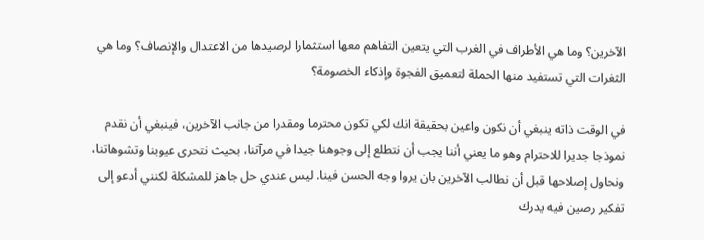الآخرين؟ وما هي الأطراف في الغرب التي يتعين التفاهم معها استثمارا لرصيدها من الاعتدال والإنصاف؟ وما هي الثغرات التي تستفيد منها الحملة لتعميق الفجوة وإذكاء الخصومة؟

في الوقت ذاته ينبغي أن نكون واعين بحقيقة انك لكي تكون محترما ومقدرا من جانب الآخرين، فينبغي أن نقدم نموذجا جديرا للاحترام وهو ما يعني أننا يجب أن نتطلع إلى وجوهنا جيدا في مرآتنا، بحيث نتحرى عيوبنا وتشوهاتنا، ونحاول إصلاحها قبل أن نطالب الآخرين بان يروا وجه الحسن فينا. ليس عندي حل جاهز للمشكلة لكنني أدعو إلى تفكير رصين فيه يدرك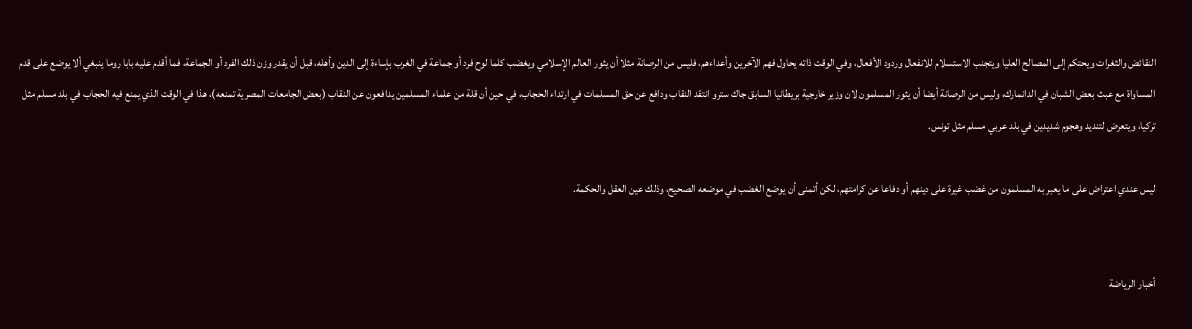النقائض والثغرات ويحتكم إلى المصالح العليا ويتجنب الاستسلام للانفعال وردود الأفعال، وفي الوقت ذاته يحاول فهم الآخرين وأعداءهم، فليس من الرصانة مثلا أن يثور العالم الإسلامي ويغضب كلما لوح فرد أو جماعة في الغرب بإساءة إلى الدين وأهله، قبل أن يقدر وزن ذلك الفرد أو الجماعة، فما أقدم عليه بابا روما ينبغي ألا يوضع على قدم المساواة مع عبث بعض الشبان في الدانمارك، وليس من الرصانة أيضا أن يثور المسلمون لان وزير خارجية بريطانيا السابق جاك سترو انتقد النقاب ودافع عن حق المسلمات في ارتداء الحجاب، في حين أن قلة من علماء المسلمين يدافعون عن النقاب (بعض الجامعات المصرية تمنعه)، هذا في الوقت الذي يمنع فيه الحجاب في بلد مسلم مثل تركيا، ويتعرض لتنديد وهجوم شديدين في بلد عربي مسلم مثل تونس.

ليس عندي اعتراض على ما يعبر به المسلمون من غضب غيرة على دينهم أو دفاعا عن كرامتهم، لكن أتمنى أن يوضع الغضب في موضعه الصحيح، وذلك عين العقل والحكمة.


أخبار الرياضة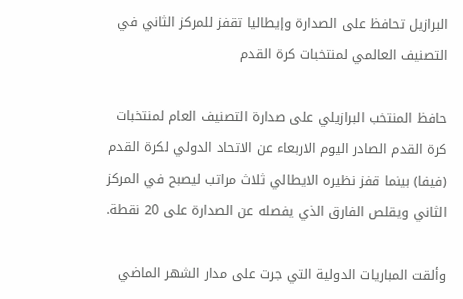البرازيل تحافظ على الصدارة وإيطاليا تقفز للمركز الثاني في التصنيف العالمي لمنتخبات كرة القدم

حافظ المنتخب البرازيلي على صدارة التصنيف العام لمنتخبات كرة القدم الصادر اليوم الاربعاء عن الاتحاد الدولي لكرة القدم (فيفا) بينما قفز نظيره الايطالي ثلاث مراتب ليصبح في المركز الثاني ويقلص الفارق الذي يفصله عن الصدارة على 20 نقطة.

وألقت المباريات الدولية التي جرت على مدار الشهر الماضي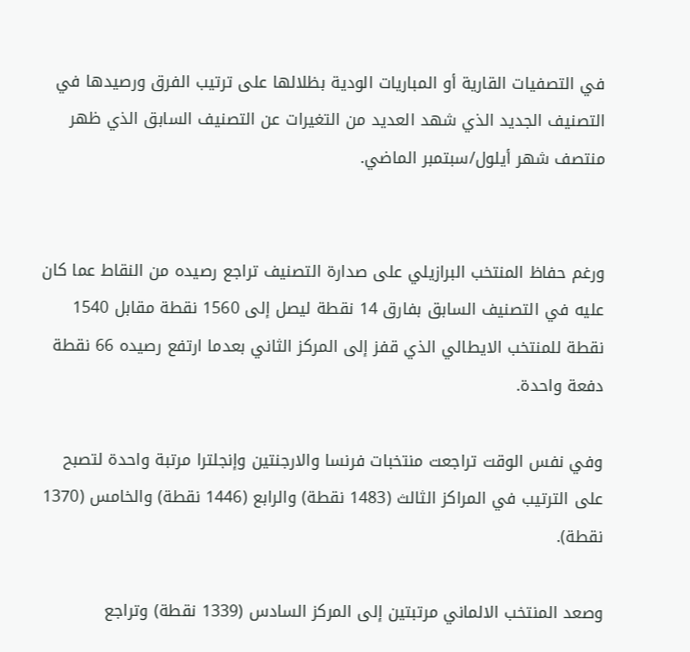في التصفيات القارية أو المباريات الودية بظلالها على ترتيب الفرق ورصيدها في التصنيف الجديد الذي شهد العديد من التغيرات عن التصنيف السابق الذي ظهر منتصف شهر أيلول/سبتمبر الماضي.


ورغم حفاظ المنتخب البرازيلي على صدارة التصنيف تراجع رصيده من النقاط عما كان عليه في التصنيف السابق بفارق 14 نقطة ليصل إلى 1560 نقطة مقابل 1540 نقطة للمنتخب الايطالي الذي قفز إلى المركز الثاني بعدما ارتفع رصيده 66 نقطة دفعة واحدة.

وفي نفس الوقت تراجعت منتخبات فرنسا والارجنتين وإنجلترا مرتبة واحدة لتصبح على الترتيب في المراكز الثالث (1483 نقطة) والرابع (1446 نقطة) والخامس (1370 نقطة).

وصعد المنتخب الالماني مرتبتين إلى المركز السادس (1339 نقطة) وتراجع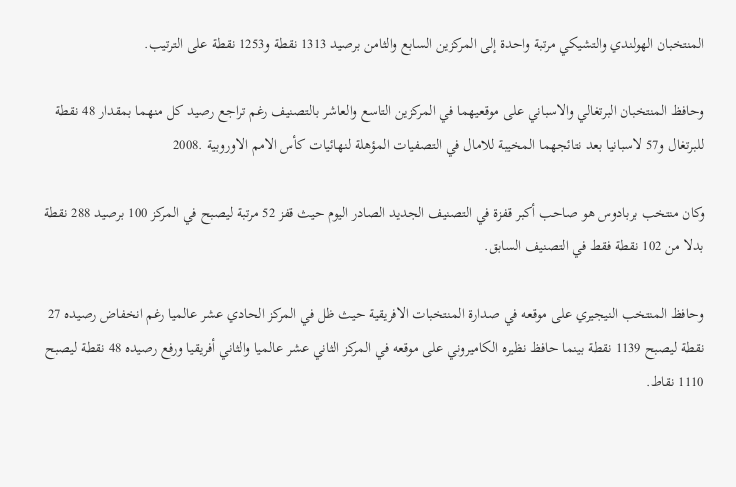المنتخبان الهولندي والتشيكي مرتبة واحدة إلى المركزين السابع والثامن برصيد 1313 نقطة و1253 نقطة على الترتيب.

وحافظ المنتخبان البرتغالي والاسباني على موقعيهما في المركزين التاسع والعاشر بالتصنيف رغم تراجع رصيد كل منهما بمقدار 48 نقطة للبرتغال و57 لاسبانيا بعد نتائجهما المخيبة للامال في التصفيات المؤهلة لنهائيات كأس الامم الاوروبية .2008

وكان منتخب بربادوس هو صاحب أكبر قفزة في التصنيف الجديد الصادر اليوم حيث قفز 52 مرتبة ليصبح في المركز 100 برصيد 288 نقطة بدلا من 102 نقطة فقط في التصنيف السابق.

وحافظ المنتخب النيجيري على موقعه في صدارة المنتخبات الافريقية حيث ظل في المركز الحادي عشر عالميا رغم انخفاض رصيده 27 نقطة ليصبح 1139 نقطة بينما حافظ نظيره الكاميروني على موقعه في المركز الثاني عشر عالميا والثاني أفريقيا ورفع رصيده 48 نقطة ليصبح 1110 نقاط.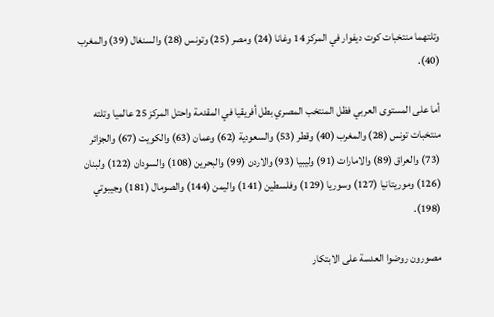وتلتهما منتخبات كوت ديفوار في المركز 14 وغانا (24) ومصر (25) وتونس (28) والسنغال (39) والمغرب (40).

أما على المستوى العربي فظل المنتخب المصري بطل أفريقيا في المقدمة واحتل المركز 25 عالميا وتلته منتخبات تونس (28) والمغرب (40) وقطر (53) والسعودية (62) وعمان (63) والكويت (67) والجزائر (73) والعراق (89) والامارات (91) وليبيا (93) والاردن (99) والبحرين (108) والسودان (122) ولبنان (126) وموريتانيا (127) وسوريا (129) وفلسطين (141) واليمن (144) والصومال (181) وجيبوتي (198).

مصورون روضوا العدسة على الابتكار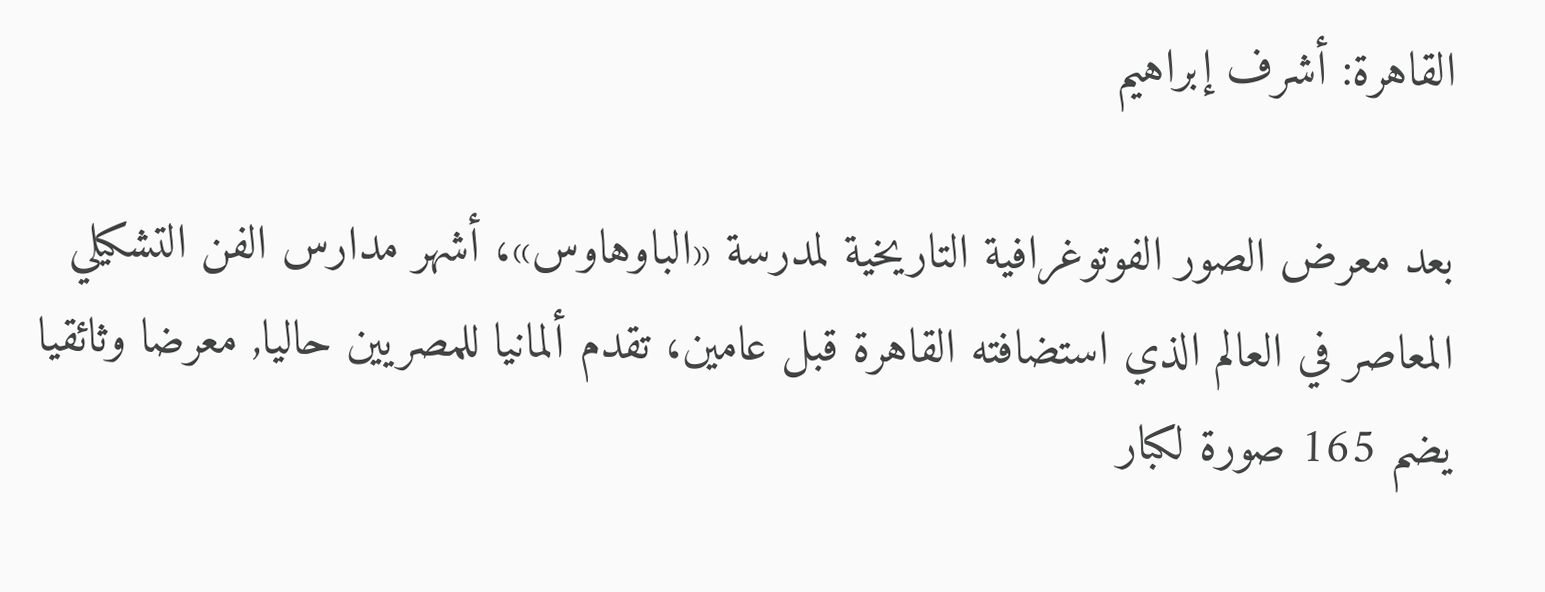القاهرة: أشرف إبراهيم

بعد معرض الصور الفوتوغرافية التاريخية لمدرسة «الباوهاوس»، أشهر مدارس الفن التشكيلي المعاصر في العالم الذي استضافته القاهرة قبل عامين، تقدم ألمانيا للمصريين حاليا, معرضا وثائقيا يضم 165 صورة لكبار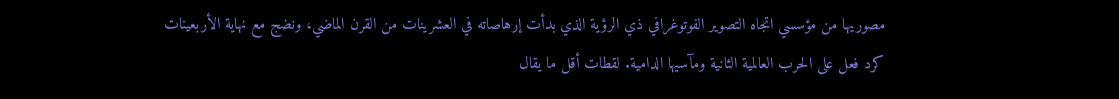مصوريها من مؤسسي اتجاه التصوير الفوتوغرافي ذي الرؤية الذي بدأت إرهاصاته في العشرينات من القرن الماضي، ونضج مع نهاية الأربعينات كرد فعل على الحرب العالمية الثانية ومآسيها الدامية. لقطات أقل ما يقال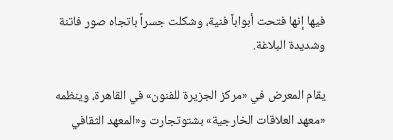فيها إنها فتحت أبواباً فنية، وشكلت جسراً باتجاه صور فاتنة وشديدة البلاغة.

يقام المعرض في «مركز الجزيرة للفنون» في القاهرة، وينظمه «معهد العلاقات الخارجية» بشتوتجارت و«المعهد الثقافي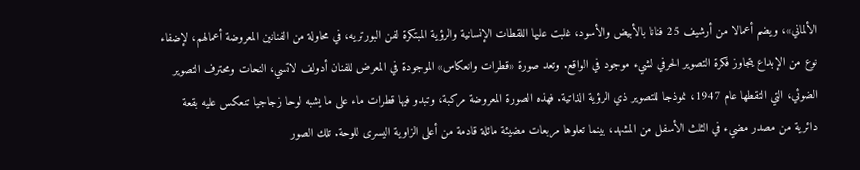الألماني»، ويضم أعمالا من أرشيف 25 فنانا بالأبيض والأسود، غلبت عليها اللقطات الإنسانية والرؤية المبتكرة لفن البورتريه، في محاولة من الفنانين المعروضة أعمالهم، لإضفاء نوع من الإبداع يتجاوز فكرة التصوير الحرفي لشيء موجود في الواقع. وتعد صورة «قطرات وانعكاس» الموجودة في المعرض للفنان أدولف لاتسي، النحات ومحترف التصوير الضوئي، التي التقطها عام 1947، نموذجا للتصوير ذي الرؤية الذاتية. فهذه الصورة المعروضة مركبة، وتبدو فيها قطرات ماء على ما يشبه لوحا زجاجيا تنعكس عليه بقعة دائرية من مصدر مضيء في الثلث الأسفل من المشهد، بينما تعلوها مربعات مضيئة مائلة قادمة من أعلى الزاوية اليسرى للوحة. تلك الصور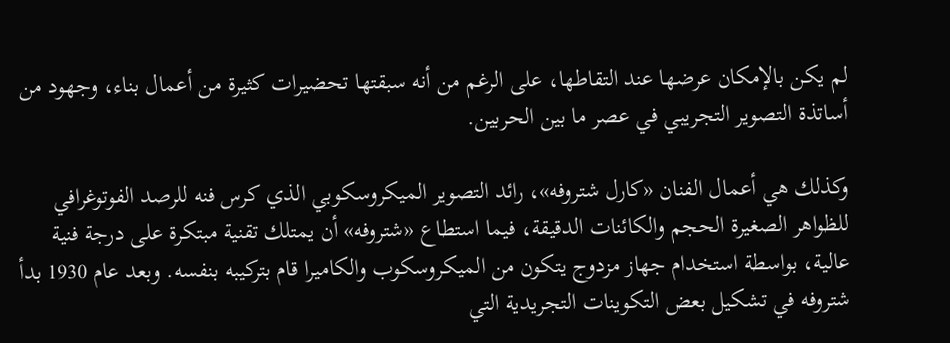لم يكن بالإمكان عرضها عند التقاطها، على الرغم من أنه سبقتها تحضيرات كثيرة من أعمال بناء، وجهود من أساتذة التصوير التجريبي في عصر ما بين الحربين.

وكذلك هي أعمال الفنان «كارل شتروفه»، رائد التصوير الميكروسكوبي الذي كرس فنه للرصد الفوتوغرافي للظواهر الصغيرة الحجم والكائنات الدقيقة، فيما استطاع «شتروفه» أن يمتلك تقنية مبتكرة على درجة فنية عالية، بواسطة استخدام جهاز مزدوج يتكون من الميكروسكوب والكاميرا قام بتركيبه بنفسه. وبعد عام 1930 بدأ شتروفه في تشكيل بعض التكوينات التجريدية التي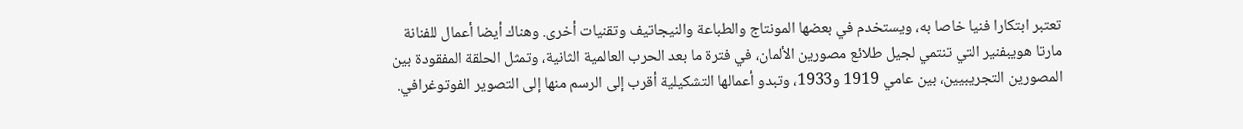تعتبر ابتكارا فنيا خاصا به، ويستخدم في بعضها المونتاج والطباعة والنيجاتيف وتقنيات أخرى. وهناك أيضا أعمال للفنانة مارتا هويبفنير التي تنتمي لجيل طلائع مصورين الألمان، في فترة ما بعد الحرب العالمية الثانية، وتمثل الحلقة المفقودة بين المصورين التجريبيين، بين عامي 1919 و1933، وتبدو أعمالها التشكيلية أقرب إلى الرسم منها إلى التصوير الفوتوغرافي.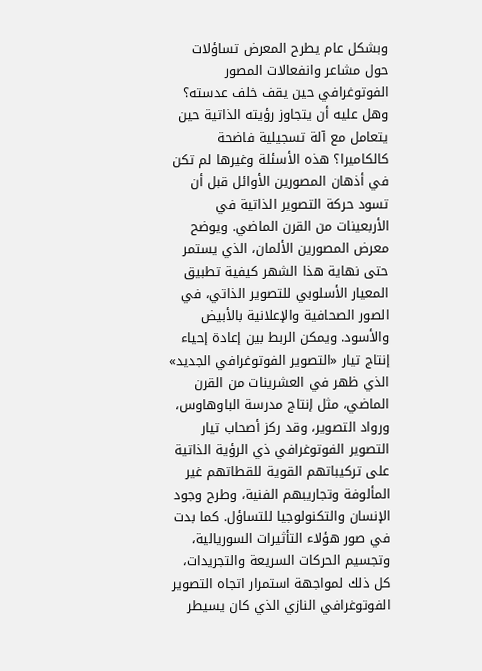وبشكل عام يطرح المعرض تساؤلات حول مشاعر وانفعالات المصور الفوتوغرافي حين يقف خلف عدسته؟ وهل عليه أن يتجاوز رؤيته الذاتية حين يتعامل مع آلة تسجيلية فاضحة كالكاميرا؟ هذه الأسئلة وغيرها لم تكن في أذهان المصورين الأوائل قبل أن تسود حركة التصوير الذاتية في الأربعينات من القرن الماضي. ويوضح معرض المصورين الألمان، الذي يستمر حتى نهاية هذا الشهر كيفية تطبيق المعيار الأسلوبي للتصوير الذاتي، في الصور الصحافية والإعلانية بالأبيض والأسود. ويمكن الربط بين إعادة إحياء إنتاج تيار «التصوير الفوتوغرافي الجديد» الذي ظهر في العشرينات من القرن الماضي، مثل إنتاج مدرسة الباوهاوس، ورواد التصوير، وقد ركز أصحاب تيار التصوير الفوتوغرافي ذي الرؤية الذاتية على تركيباتهم القوية للقطاتهم غير المألوفة وتجاريبهم الفنية، وطرح وجود الإنسان والتكنولوجيا للتساؤل. كما بدت في صور هؤلاء التأثيرات السوريالية، وتجسيم الحركات السريعة والتجريدات، كل ذلك لمواجهة استمرار اتجاه التصوير الفوتوغرافي النازي الذي كان يسيطر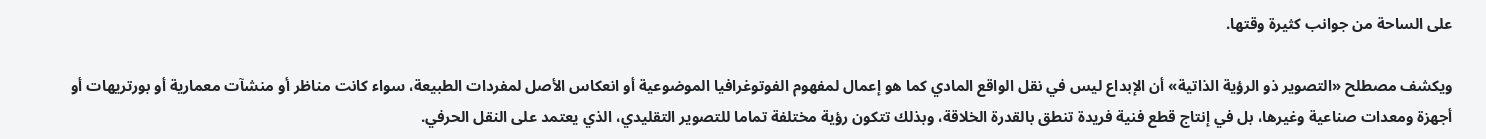على الساحة من جوانب كثيرة وقتها.

ويكشف مصطلح «التصوير ذو الرؤية الذاتية» أن الإبداع ليس في نقل الواقع المادي كما هو إعمال لمفهوم الفوتوغرافيا الموضوعية أو انعكاس الأصل لمفردات الطبيعة، سواء كانت مناظر أو منشآت معمارية أو بورتريهات أو أجهزة ومعدات صناعية وغيرها، بل في إنتاج قطع فنية فريدة تنطق بالقدرة الخلاقة، وبذلك تتكون رؤية مختلفة تماما للتصوير التقليدي، الذي يعتمد على النقل الحرفي.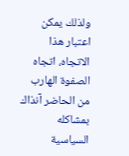ولذلك يمكن اعتبار هذا الاتجاه، اتجاه الصفوة الهارب من الحاضر آنذاك بمشاكله السياسية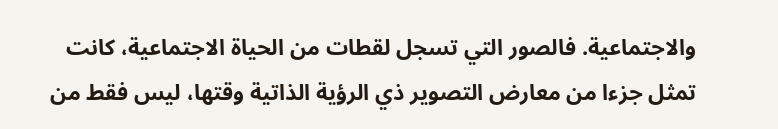والاجتماعية. فالصور التي تسجل لقطات من الحياة الاجتماعية، كانت تمثل جزءا من معارض التصوير ذي الرؤية الذاتية وقتها، ليس فقط من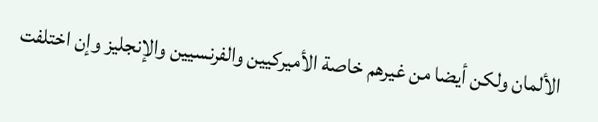الألمان ولكن أيضا من غيرهم خاصة الأميركيين والفرنسيين والإنجليز وإن اختلفت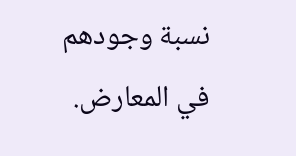نسبة وجودهم في المعارض.